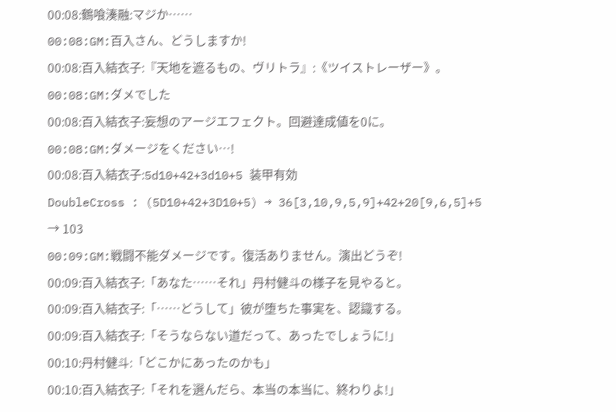00:08:鶴喰湊融:マジか……
00:08:GM:百入さん、どうしますか!
00:08:百入結衣子:『天地を遮るもの、ヴリトラ』:《ツイストレーザー》。
00:08:GM:ダメでした
00:08:百入結衣子:妄想のアージエフェクト。回避達成値を0に。
00:08:GM:ダメージをください…!
00:08:百入結衣子:5d10+42+3d10+5 装甲有効
DoubleCross : (5D10+42+3D10+5) → 36[3,10,9,5,9]+42+20[9,6,5]+5 → 103
00:09:GM:戦闘不能ダメージです。復活ありません。演出どうぞ!
00:09:百入結衣子:「あなた……それ」丹村健斗の様子を見やると。
00:09:百入結衣子:「……どうして」彼が堕ちた事実を、認識する。
00:09:百入結衣子:「そうならない道だって、あったでしょうに!」
00:10:丹村健斗:「どこかにあったのかも」
00:10:百入結衣子:「それを選んだら、本当の本当に、終わりよ!」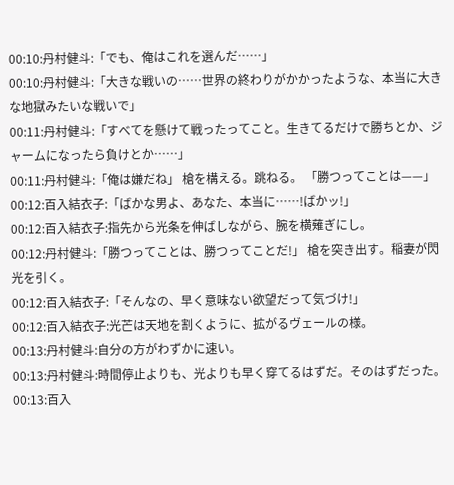00:10:丹村健斗:「でも、俺はこれを選んだ……」
00:10:丹村健斗:「大きな戦いの……世界の終わりがかかったような、本当に大きな地獄みたいな戦いで」
00:11:丹村健斗:「すべてを懸けて戦ったってこと。生きてるだけで勝ちとか、ジャームになったら負けとか……」
00:11:丹村健斗:「俺は嫌だね」 槍を構える。跳ねる。 「勝つってことは——」
00:12:百入結衣子:「ばかな男よ、あなた、本当に……!ばかッ!」
00:12:百入結衣子:指先から光条を伸ばしながら、腕を横薙ぎにし。
00:12:丹村健斗:「勝つってことは、勝つってことだ!」 槍を突き出す。稲妻が閃光を引く。
00:12:百入結衣子:「そんなの、早く意味ない欲望だって気づけ!」
00:12:百入結衣子:光芒は天地を割くように、拡がるヴェールの様。
00:13:丹村健斗:自分の方がわずかに速い。
00:13:丹村健斗:時間停止よりも、光よりも早く穿てるはずだ。そのはずだった。
00:13:百入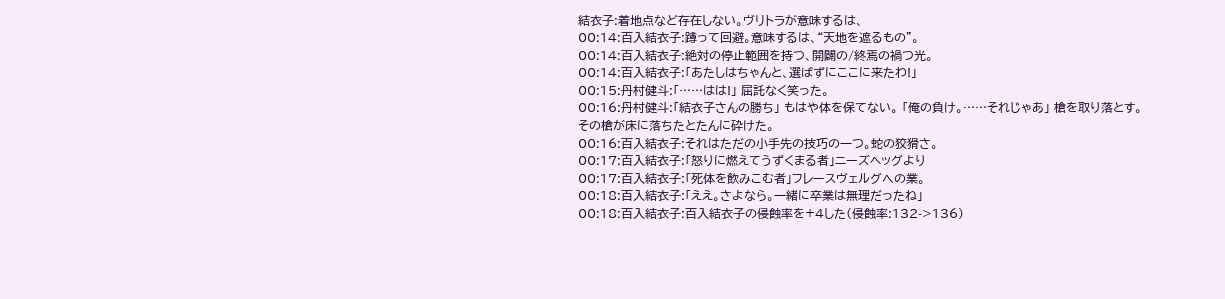結衣子:着地点など存在しない。ヴリトラが意味するは、
00:14:百入結衣子:蹲って回避。意味するは、“天地を遮るもの”。
00:14:百入結衣子:絶対の停止範囲を持つ、開闢の/終焉の禍つ光。
00:14:百入結衣子:「あたしはちゃんと、選ばずにここに来たわ!」
00:15:丹村健斗:「……はは!」 屈託なく笑った。
00:16:丹村健斗:「結衣子さんの勝ち」 もはや体を保てない。 「俺の負け。……それじゃあ」 槍を取り落とす。その槍が床に落ちたとたんに砕けた。
00:16:百入結衣子:それはただの小手先の技巧の一つ。蛇の狡猾さ。
00:17:百入結衣子:「怒りに燃えてうずくまる者」ニーズヘッグより
00:17:百入結衣子:「死体を飲みこむ者」フレースヴェルグへの業。
00:18:百入結衣子:「ええ。さよなら。一緒に卒業は無理だったね」
00:18:百入結衣子:百入結衣子の侵蝕率を+4した(侵蝕率:132->136)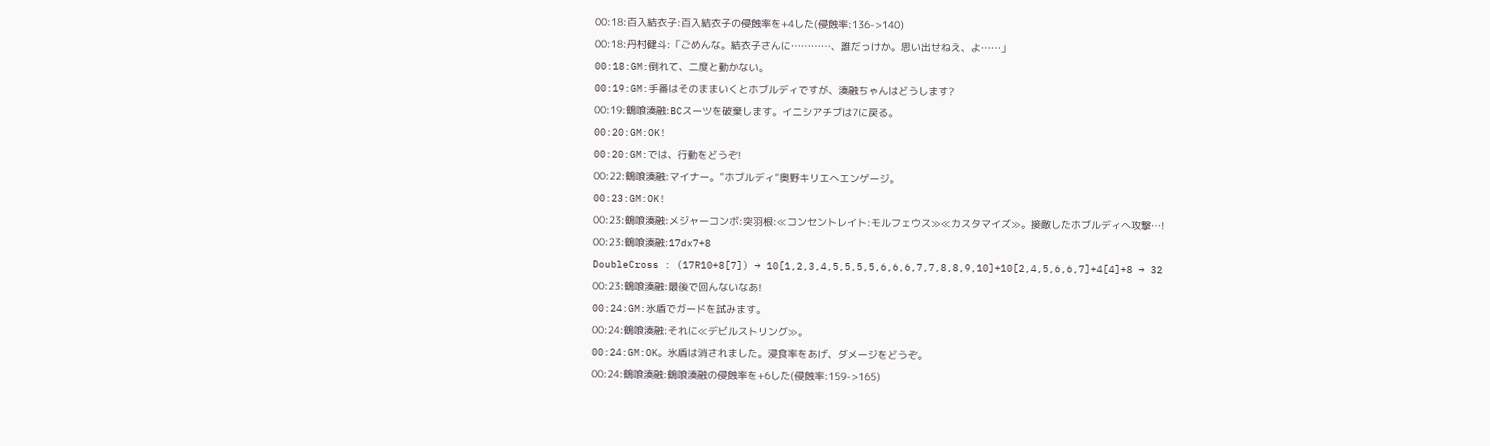00:18:百入結衣子:百入結衣子の侵蝕率を+4した(侵蝕率:136->140)
00:18:丹村健斗:「ごめんな。結衣子さんに…………、誰だっけか。思い出せねえ、よ……」
00:18:GM:倒れて、二度と動かない。
00:19:GM:手番はそのままいくとホブルディですが、湊融ちゃんはどうします?
00:19:鶴喰湊融:BCスーツを破棄します。イニシアチブは7に戻る。
00:20:GM:OK!
00:20:GM:では、行動をどうぞ!
00:22:鶴喰湊融:マイナー。”ホブルディ”奥野キリエへエンゲージ。
00:23:GM:OK!
00:23:鶴喰湊融:メジャーコンボ:突羽根:≪コンセントレイト:モルフェウス≫≪カスタマイズ≫。接敵したホブルディへ攻撃…!
00:23:鶴喰湊融:17dx7+8
DoubleCross : (17R10+8[7]) → 10[1,2,3,4,5,5,5,5,6,6,6,7,7,8,8,9,10]+10[2,4,5,6,6,7]+4[4]+8 → 32
00:23:鶴喰湊融:最後で回んないなあ!
00:24:GM:氷盾でガードを試みます。
00:24:鶴喰湊融:それに≪デビルストリング≫。
00:24:GM:OK。氷盾は消されました。浸食率をあげ、ダメージをどうぞ。
00:24:鶴喰湊融:鶴喰湊融の侵蝕率を+6した(侵蝕率:159->165)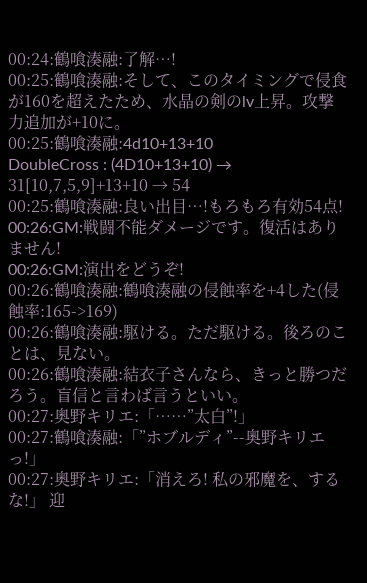00:24:鶴喰湊融:了解…!
00:25:鶴喰湊融:そして、このタイミングで侵食が160を超えたため、水晶の剣のlv上昇。攻撃力追加が+10に。
00:25:鶴喰湊融:4d10+13+10
DoubleCross : (4D10+13+10) → 31[10,7,5,9]+13+10 → 54
00:25:鶴喰湊融:良い出目…!もろもろ有効54点!
00:26:GM:戦闘不能ダメージです。復活はありません!
00:26:GM:演出をどうぞ!
00:26:鶴喰湊融:鶴喰湊融の侵蝕率を+4した(侵蝕率:165->169)
00:26:鶴喰湊融:駆ける。ただ駆ける。後ろのことは、見ない。
00:26:鶴喰湊融:結衣子さんなら、きっと勝つだろう。盲信と言わば言うといい。
00:27:奥野キリエ:「……”太白”!」
00:27:鶴喰湊融:「”ホブルディ”--奥野キリエっ!」
00:27:奥野キリエ:「消えろ! 私の邪魔を、するな!」 迎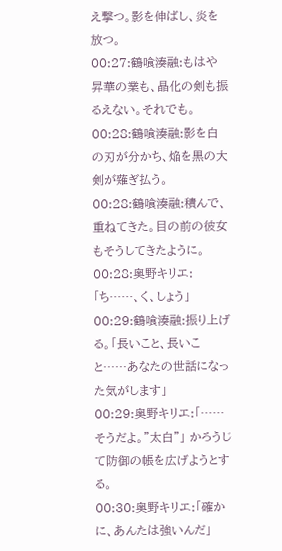え撃つ。影を伸ばし、炎を放つ。
00:27:鶴喰湊融:もはや昇華の業も、晶化の剣も振るえない。それでも。
00:28:鶴喰湊融:影を白の刃が分かち、焔を黒の大剣が薙ぎ払う。
00:28:鶴喰湊融:積んで、重ねてきた。目の前の彼女もそうしてきたように。
00:28:奥野キリエ:「ち……、く、しょう」
00:29:鶴喰湊融:振り上げる。「長いこと、長いこと……あなたの世話になった気がします」
00:29:奥野キリエ:「……そうだよ。”太白”」 かろうじて防御の帳を広げようとする。
00:30:奥野キリエ:「確かに、あんたは強いんだ」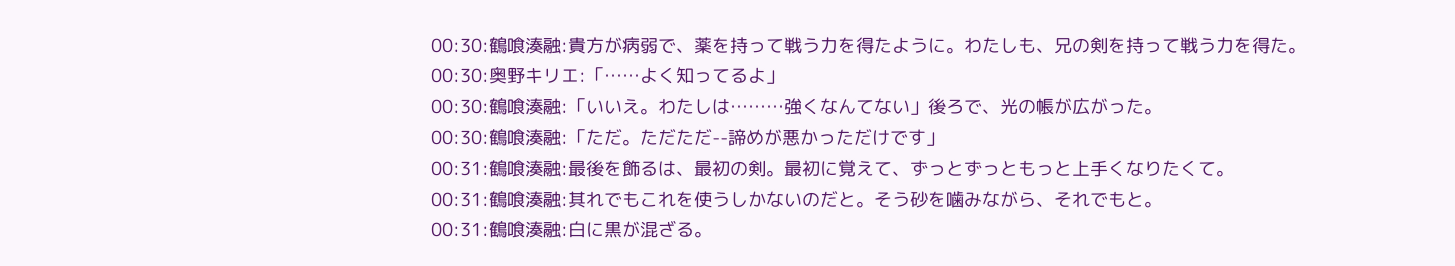00:30:鶴喰湊融:貴方が病弱で、薬を持って戦う力を得たように。わたしも、兄の剣を持って戦う力を得た。
00:30:奥野キリエ:「……よく知ってるよ」
00:30:鶴喰湊融:「いいえ。わたしは………強くなんてない」後ろで、光の帳が広がった。
00:30:鶴喰湊融:「ただ。ただただ--諦めが悪かっただけです」
00:31:鶴喰湊融:最後を飾るは、最初の剣。最初に覚えて、ずっとずっともっと上手くなりたくて。
00:31:鶴喰湊融:其れでもこれを使うしかないのだと。そう砂を噛みながら、それでもと。
00:31:鶴喰湊融:白に黒が混ざる。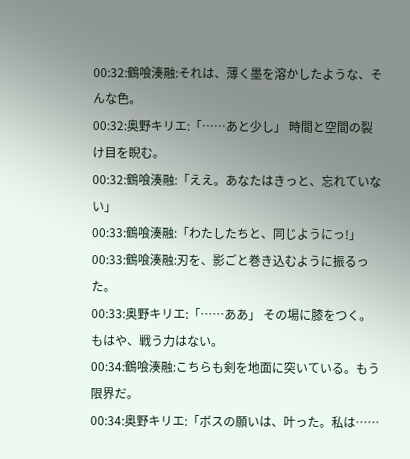00:32:鶴喰湊融:それは、薄く墨を溶かしたような、そんな色。
00:32:奥野キリエ:「……あと少し」 時間と空間の裂け目を睨む。
00:32:鶴喰湊融:「ええ。あなたはきっと、忘れていない」
00:33:鶴喰湊融:「わたしたちと、同じようにっ!」
00:33:鶴喰湊融:刃を、影ごと巻き込むように振るった。
00:33:奥野キリエ:「……ああ」 その場に膝をつく。もはや、戦う力はない。
00:34:鶴喰湊融:こちらも剣を地面に突いている。もう限界だ。
00:34:奥野キリエ:「ボスの願いは、叶った。私は……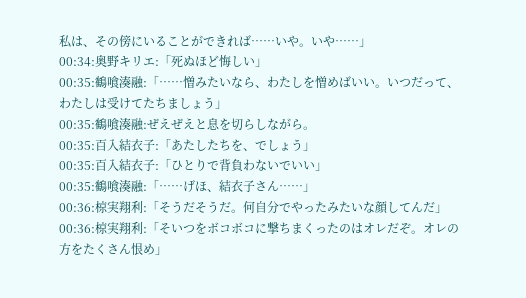私は、その傍にいることができれば……いや。いや……」
00:34:奥野キリエ:「死ぬほど悔しい」
00:35:鶴喰湊融:「……憎みたいなら、わたしを憎めばいい。いつだって、わたしは受けてたちましょう」
00:35:鶴喰湊融:ぜえぜえと息を切らしながら。
00:35:百入結衣子:「あたしたちを、でしょう」
00:35:百入結衣子:「ひとりで背負わないでいい」
00:35:鶴喰湊融:「……げほ、結衣子さん……」
00:36:椋実翔利:「そうだそうだ。何自分でやったみたいな顔してんだ」
00:36:椋実翔利:「そいつをボコボコに撃ちまくったのはオレだぞ。オレの方をたくさん恨め」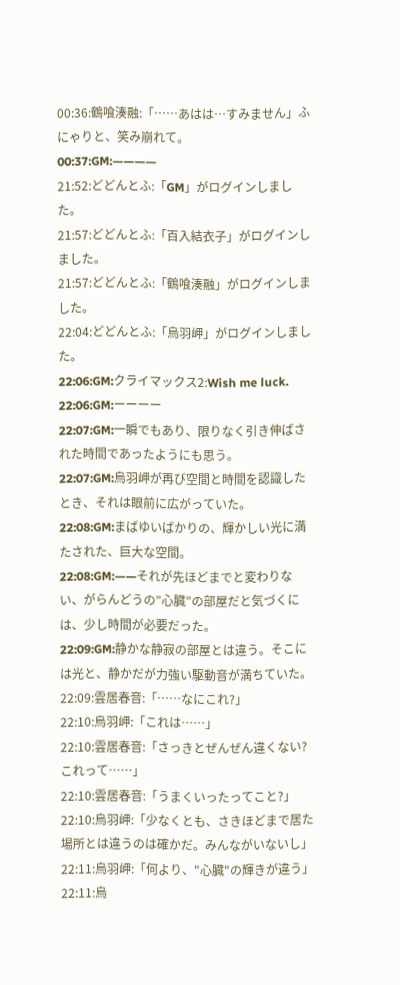00:36:鶴喰湊融:「……あはは…すみません」ふにゃりと、笑み崩れて。
00:37:GM:————
21:52:どどんとふ:「GM」がログインしました。
21:57:どどんとふ:「百入結衣子」がログインしました。
21:57:どどんとふ:「鶴喰湊融」がログインしました。
22:04:どどんとふ:「烏羽岬」がログインしました。
22:06:GM:クライマックス2:Wish me luck.
22:06:GM:ーーーー
22:07:GM:一瞬でもあり、限りなく引き伸ばされた時間であったようにも思う。
22:07:GM:烏羽岬が再び空間と時間を認識したとき、それは眼前に広がっていた。
22:08:GM:まばゆいばかりの、輝かしい光に満たされた、巨大な空間。
22:08:GM:——それが先ほどまでと変わりない、がらんどうの”心臓”の部屋だと気づくには、少し時間が必要だった。
22:09:GM:静かな静寂の部屋とは違う。そこには光と、静かだが力強い駆動音が満ちていた。
22:09:雲居春音:「……なにこれ?」
22:10:烏羽岬:「これは……」
22:10:雲居春音:「さっきとぜんぜん違くない? これって……」
22:10:雲居春音:「うまくいったってこと?」
22:10:烏羽岬:「少なくとも、さきほどまで居た場所とは違うのは確かだ。みんながいないし」
22:11:烏羽岬:「何より、"心臓"の輝きが違う」
22:11:烏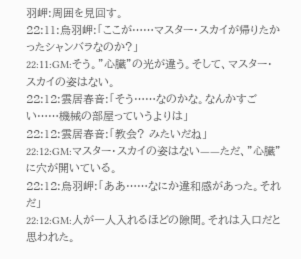羽岬:周囲を見回す。
22:11:烏羽岬:「ここが……マスター・スカイが帰りたかったシャンバラなのか?」
22:11:GM:そう。”心臓”の光が違う。そして、マスター・スカイの姿はない。
22:12:雲居春音:「そう……なのかな。なんかすごい……機械の部屋っていうよりは」
22:12:雲居春音:「教会? みたいだね」
22:12:GM:マスター・スカイの姿はない——ただ、”心臓”に穴が開いている。
22:12:烏羽岬:「ああ……なにか違和感があった。それだ」
22:12:GM:人が一人入れるほどの隙間。それは入口だと思われた。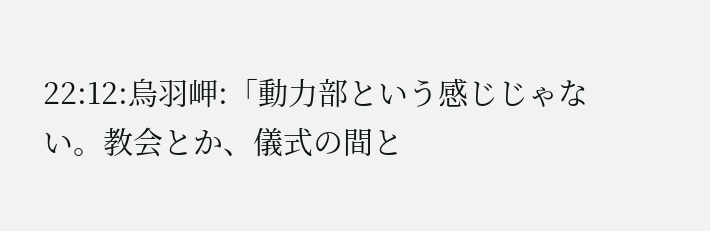22:12:烏羽岬:「動力部という感じじゃない。教会とか、儀式の間と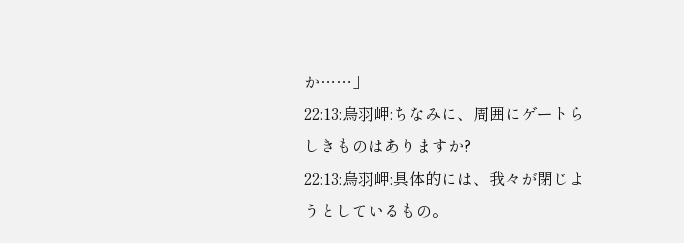か……」
22:13:烏羽岬:ちなみに、周囲にゲートらしきものはありますか?
22:13:烏羽岬:具体的には、我々が閉じようとしているもの。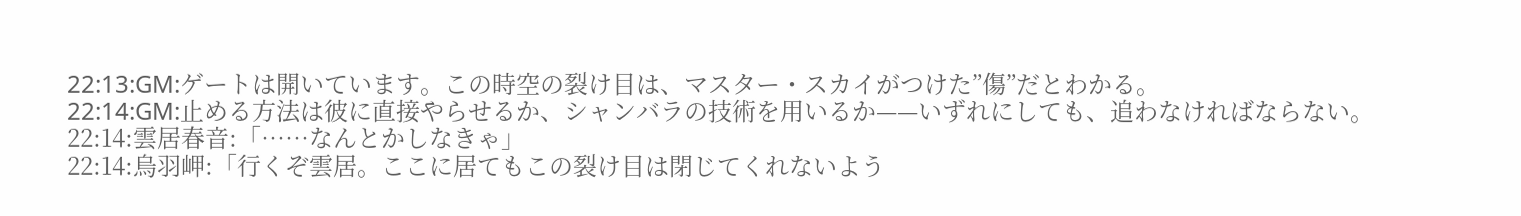22:13:GM:ゲートは開いています。この時空の裂け目は、マスター・スカイがつけた”傷”だとわかる。
22:14:GM:止める方法は彼に直接やらせるか、シャンバラの技術を用いるか——いずれにしても、追わなければならない。
22:14:雲居春音:「……なんとかしなきゃ」
22:14:烏羽岬:「行くぞ雲居。ここに居てもこの裂け目は閉じてくれないよう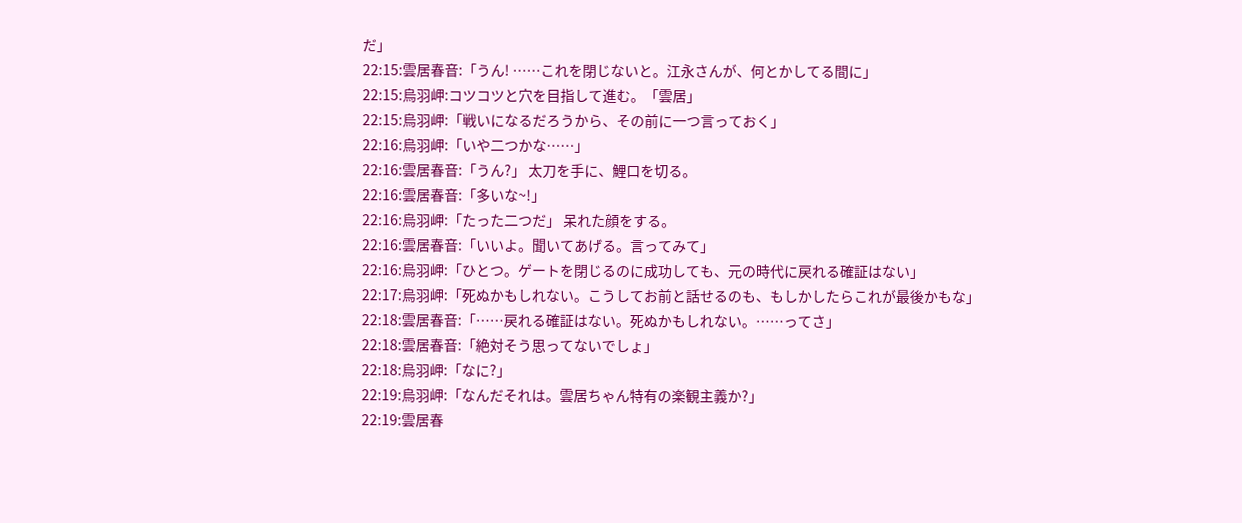だ」
22:15:雲居春音:「うん! ……これを閉じないと。江永さんが、何とかしてる間に」
22:15:烏羽岬:コツコツと穴を目指して進む。「雲居」
22:15:烏羽岬:「戦いになるだろうから、その前に一つ言っておく」
22:16:烏羽岬:「いや二つかな……」
22:16:雲居春音:「うん?」 太刀を手に、鯉口を切る。
22:16:雲居春音:「多いな~!」
22:16:烏羽岬:「たった二つだ」 呆れた顔をする。
22:16:雲居春音:「いいよ。聞いてあげる。言ってみて」
22:16:烏羽岬:「ひとつ。ゲートを閉じるのに成功しても、元の時代に戻れる確証はない」
22:17:烏羽岬:「死ぬかもしれない。こうしてお前と話せるのも、もしかしたらこれが最後かもな」
22:18:雲居春音:「……戻れる確証はない。死ぬかもしれない。……ってさ」
22:18:雲居春音:「絶対そう思ってないでしょ」
22:18:烏羽岬:「なに?」
22:19:烏羽岬:「なんだそれは。雲居ちゃん特有の楽観主義か?」
22:19:雲居春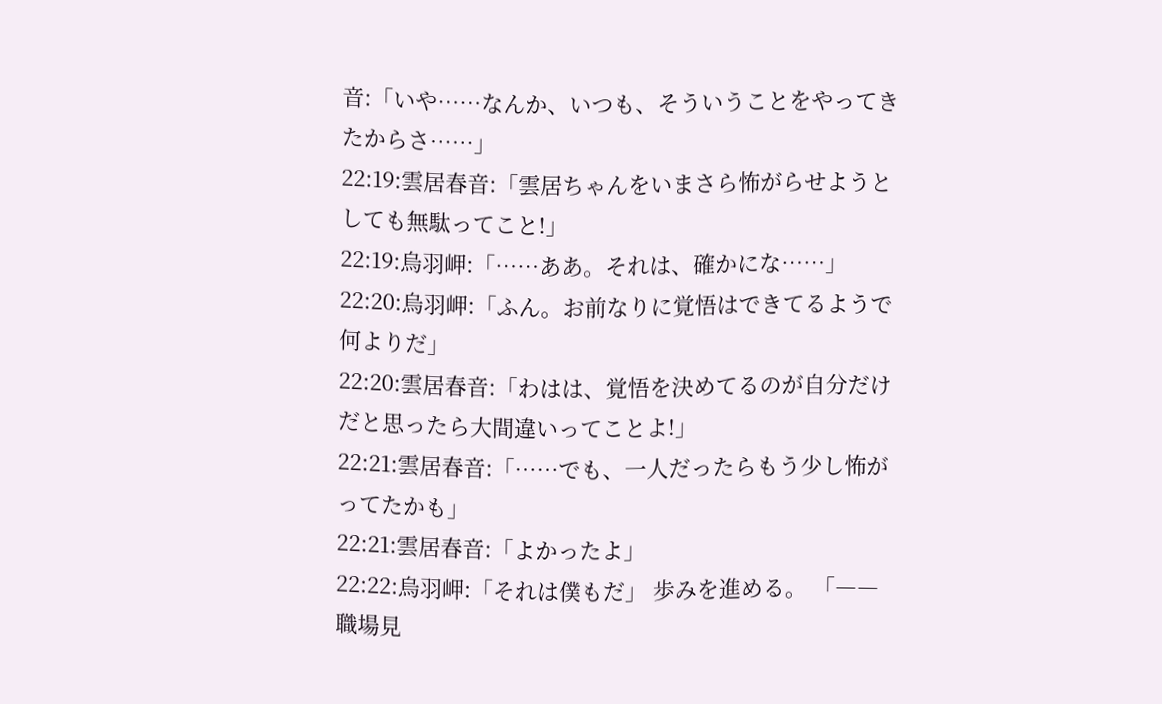音:「いや……なんか、いつも、そういうことをやってきたからさ……」
22:19:雲居春音:「雲居ちゃんをいまさら怖がらせようとしても無駄ってこと!」
22:19:烏羽岬:「……ああ。それは、確かにな……」
22:20:烏羽岬:「ふん。お前なりに覚悟はできてるようで何よりだ」
22:20:雲居春音:「わはは、覚悟を決めてるのが自分だけだと思ったら大間違いってことよ!」
22:21:雲居春音:「……でも、一人だったらもう少し怖がってたかも」
22:21:雲居春音:「よかったよ」
22:22:烏羽岬:「それは僕もだ」 歩みを進める。 「――職場見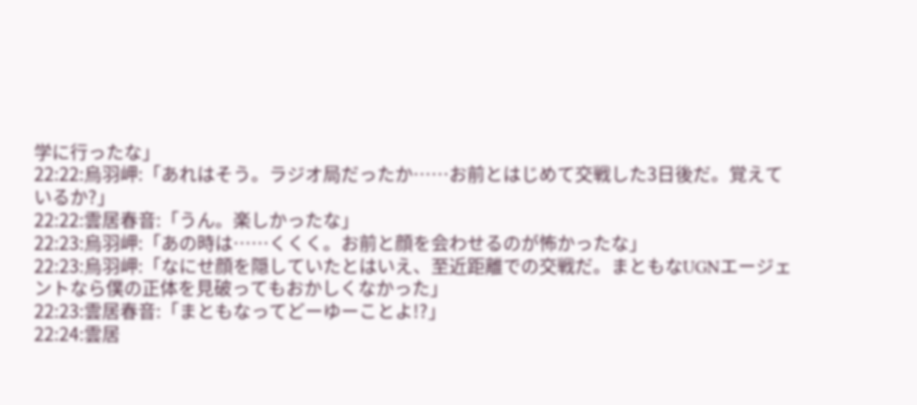学に行ったな」
22:22:烏羽岬:「あれはそう。ラジオ局だったか……お前とはじめて交戦した3日後だ。覚えているか?」
22:22:雲居春音:「うん。楽しかったな」
22:23:烏羽岬:「あの時は……くくく。お前と顔を会わせるのが怖かったな」
22:23:烏羽岬:「なにせ顔を隠していたとはいえ、至近距離での交戦だ。まともなUGNエージェントなら僕の正体を見破ってもおかしくなかった」
22:23:雲居春音:「まともなってどーゆーことよ!?」
22:24:雲居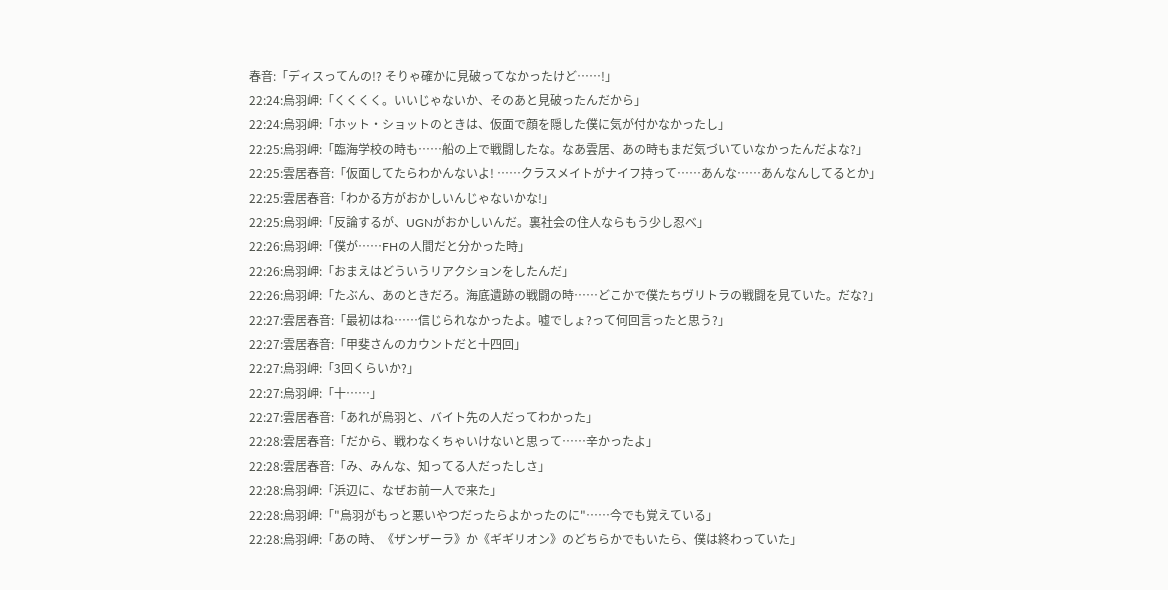春音:「ディスってんの!? そりゃ確かに見破ってなかったけど……!」
22:24:烏羽岬:「くくくく。いいじゃないか、そのあと見破ったんだから」
22:24:烏羽岬:「ホット・ショットのときは、仮面で顔を隠した僕に気が付かなかったし」
22:25:烏羽岬:「臨海学校の時も……船の上で戦闘したな。なあ雲居、あの時もまだ気づいていなかったんだよな?」
22:25:雲居春音:「仮面してたらわかんないよ! ……クラスメイトがナイフ持って……あんな……あんなんしてるとか」
22:25:雲居春音:「わかる方がおかしいんじゃないかな!」
22:25:烏羽岬:「反論するが、UGNがおかしいんだ。裏社会の住人ならもう少し忍べ」
22:26:烏羽岬:「僕が……FHの人間だと分かった時」
22:26:烏羽岬:「おまえはどういうリアクションをしたんだ」
22:26:烏羽岬:「たぶん、あのときだろ。海底遺跡の戦闘の時……どこかで僕たちヴリトラの戦闘を見ていた。だな?」
22:27:雲居春音:「最初はね……信じられなかったよ。嘘でしょ?って何回言ったと思う?」
22:27:雲居春音:「甲斐さんのカウントだと十四回」
22:27:烏羽岬:「3回くらいか?」
22:27:烏羽岬:「十……」
22:27:雲居春音:「あれが烏羽と、バイト先の人だってわかった」
22:28:雲居春音:「だから、戦わなくちゃいけないと思って……辛かったよ」
22:28:雲居春音:「み、みんな、知ってる人だったしさ」
22:28:烏羽岬:「浜辺に、なぜお前一人で来た」
22:28:烏羽岬:「"烏羽がもっと悪いやつだったらよかったのに"……今でも覚えている」
22:28:烏羽岬:「あの時、《ザンザーラ》か《ギギリオン》のどちらかでもいたら、僕は終わっていた」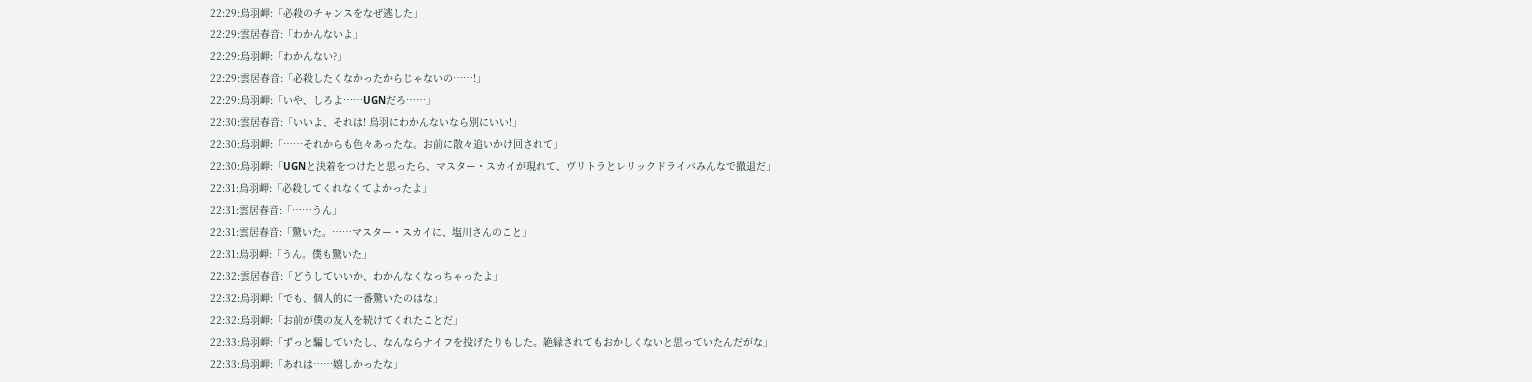22:29:烏羽岬:「必殺のチャンスをなぜ逃した」
22:29:雲居春音:「わかんないよ」
22:29:烏羽岬:「わかんない?」
22:29:雲居春音:「必殺したくなかったからじゃないの……!」
22:29:烏羽岬:「いや、しろよ……UGNだろ……」
22:30:雲居春音:「いいよ、それは! 烏羽にわかんないなら別にいい!」
22:30:烏羽岬:「……それからも色々あったな。お前に散々追いかけ回されて」
22:30:烏羽岬:「UGNと決着をつけたと思ったら、マスター・スカイが現れて、ヴリトラとレリックドライバみんなで撤退だ」
22:31:烏羽岬:「必殺してくれなくてよかったよ」
22:31:雲居春音:「……うん」
22:31:雲居春音:「驚いた。……マスター・スカイに、塩川さんのこと」
22:31:烏羽岬:「うん。僕も驚いた」
22:32:雲居春音:「どうしていいか、わかんなくなっちゃったよ」
22:32:烏羽岬:「でも、個人的に一番驚いたのはな」
22:32:烏羽岬:「お前が僕の友人を続けてくれたことだ」
22:33:烏羽岬:「ずっと騙していたし、なんならナイフを投げたりもした。絶縁されてもおかしくないと思っていたんだがな」
22:33:烏羽岬:「あれは……嬉しかったな」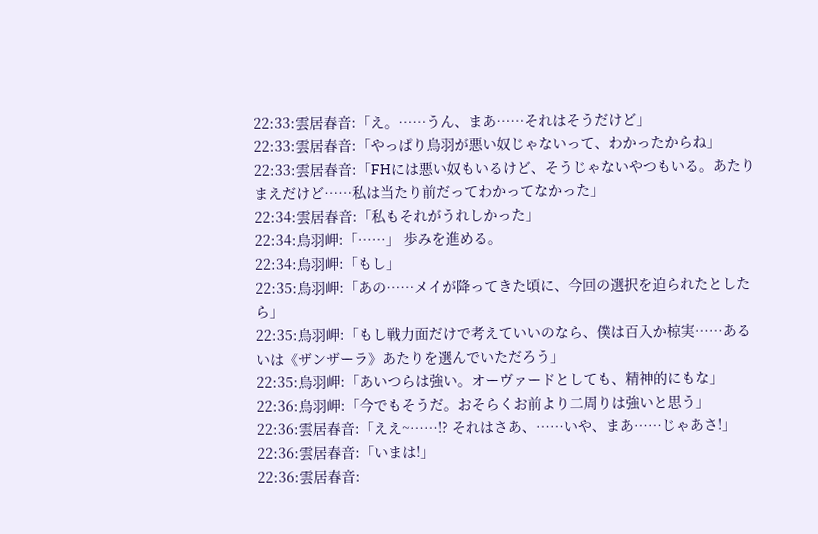22:33:雲居春音:「え。……うん、まあ……それはそうだけど」
22:33:雲居春音:「やっぱり烏羽が悪い奴じゃないって、わかったからね」
22:33:雲居春音:「FHには悪い奴もいるけど、そうじゃないやつもいる。あたりまえだけど……私は当たり前だってわかってなかった」
22:34:雲居春音:「私もそれがうれしかった」
22:34:烏羽岬:「……」 歩みを進める。
22:34:烏羽岬:「もし」
22:35:烏羽岬:「あの……メイが降ってきた頃に、今回の選択を迫られたとしたら」
22:35:烏羽岬:「もし戦力面だけで考えていいのなら、僕は百入か椋実……あるいは《ザンザーラ》あたりを選んでいただろう」
22:35:烏羽岬:「あいつらは強い。オーヴァードとしても、精神的にもな」
22:36:烏羽岬:「今でもそうだ。おそらくお前より二周りは強いと思う」
22:36:雲居春音:「ええ~……!? それはさあ、……いや、まあ……じゃあさ!」
22:36:雲居春音:「いまは!」
22:36:雲居春音: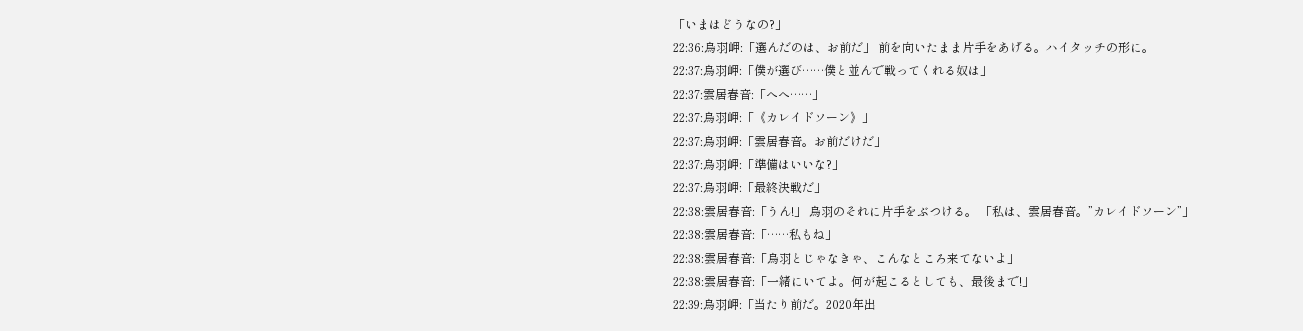「いまはどうなの?」
22:36:烏羽岬:「選んだのは、お前だ」 前を向いたまま片手をあげる。ハイタッチの形に。
22:37:烏羽岬:「僕が選び……僕と並んで戦ってくれる奴は」
22:37:雲居春音:「へへ……」
22:37:烏羽岬:「《カレイドソーン》」
22:37:烏羽岬:「雲居春音。お前だけだ」
22:37:烏羽岬:「準備はいいな?」
22:37:烏羽岬:「最終決戦だ」
22:38:雲居春音:「うん!」 烏羽のそれに片手をぶつける。 「私は、雲居春音。”カレイドソーン”」
22:38:雲居春音:「……私もね」
22:38:雲居春音:「烏羽とじゃなきゃ、こんなところ来てないよ」
22:38:雲居春音:「一緒にいてよ。何が起こるとしても、最後まで!」
22:39:烏羽岬:「当たり前だ。2020年出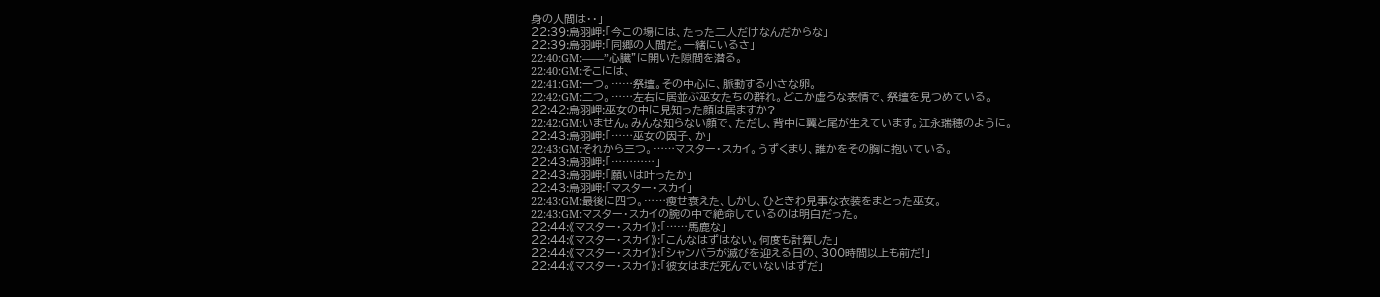身の人間は・・」
22:39:烏羽岬:「今この場には、たった二人だけなんだからな」
22:39:烏羽岬:「同郷の人間だ。一緒にいるさ」
22:40:GM:——”心臓”に開いた隙間を潜る。
22:40:GM:そこには、
22:41:GM:一つ。……祭壇。その中心に、脈動する小さな卵。
22:42:GM:二つ。……左右に居並ぶ巫女たちの群れ。どこか虚ろな表情で、祭壇を見つめている。
22:42:烏羽岬:巫女の中に見知った顔は居ますか?
22:42:GM:いません。みんな知らない顔で、ただし、背中に翼と尾が生えています。江永瑞穂のように。
22:43:烏羽岬:「……巫女の因子、か」
22:43:GM:それから三つ。……マスター・スカイ。うずくまり、誰かをその胸に抱いている。
22:43:烏羽岬:「…………」
22:43:烏羽岬:「願いは叶ったか」
22:43:烏羽岬:「マスター・スカイ」
22:43:GM:最後に四つ。……瘦せ衰えた、しかし、ひときわ見事な衣装をまとった巫女。
22:43:GM:マスター・スカイの腕の中で絶命しているのは明白だった。
22:44:《マスター・スカイ》:「……馬鹿な」
22:44:《マスター・スカイ》:「こんなはずはない。何度も計算した」
22:44:《マスター・スカイ》:「シャンバラが滅びを迎える日の、300時間以上も前だ!」
22:44:《マスター・スカイ》:「彼女はまだ死んでいないはずだ」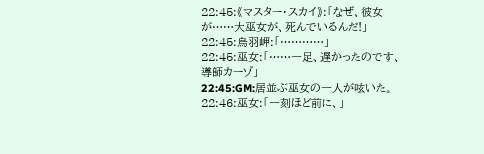22:45:《マスター・スカイ》:「なぜ、彼女が……大巫女が、死んでいるんだ!」
22:45:烏羽岬:「…………」
22:45:巫女:「……一足、遅かったのです、導師カーゾ」
22:45:GM:居並ぶ巫女の一人が呟いた。
22:46:巫女:「一刻ほど前に、」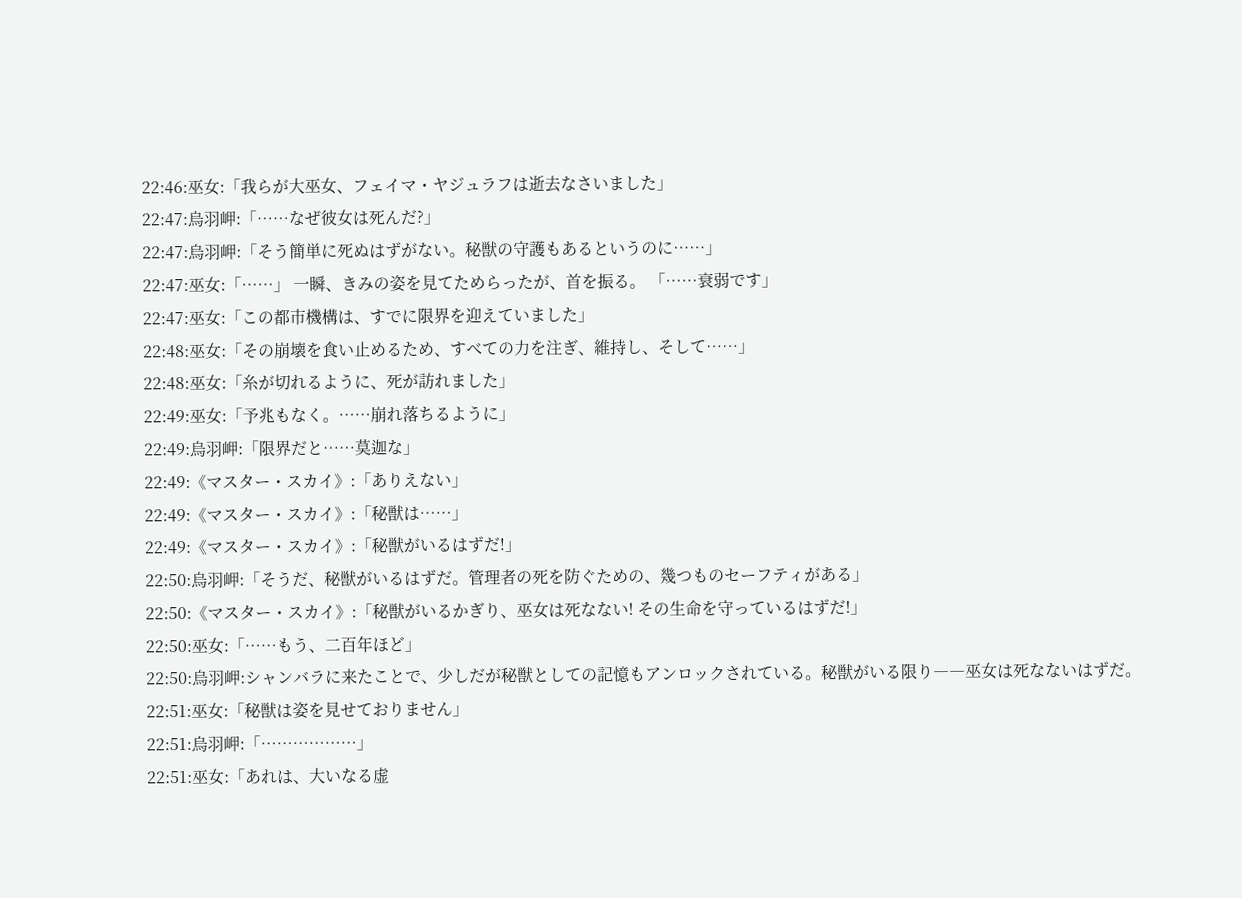22:46:巫女:「我らが大巫女、フェイマ・ヤジュラフは逝去なさいました」
22:47:烏羽岬:「……なぜ彼女は死んだ?」
22:47:烏羽岬:「そう簡単に死ぬはずがない。秘獣の守護もあるというのに……」
22:47:巫女:「……」 一瞬、きみの姿を見てためらったが、首を振る。 「……衰弱です」
22:47:巫女:「この都市機構は、すでに限界を迎えていました」
22:48:巫女:「その崩壊を食い止めるため、すべての力を注ぎ、維持し、そして……」
22:48:巫女:「糸が切れるように、死が訪れました」
22:49:巫女:「予兆もなく。……崩れ落ちるように」
22:49:烏羽岬:「限界だと……莫迦な」
22:49:《マスター・スカイ》:「ありえない」
22:49:《マスター・スカイ》:「秘獣は……」
22:49:《マスター・スカイ》:「秘獣がいるはずだ!」
22:50:烏羽岬:「そうだ、秘獣がいるはずだ。管理者の死を防ぐための、幾つものセーフティがある」
22:50:《マスター・スカイ》:「秘獣がいるかぎり、巫女は死なない! その生命を守っているはずだ!」
22:50:巫女:「……もう、二百年ほど」
22:50:烏羽岬:シャンバラに来たことで、少しだが秘獣としての記憶もアンロックされている。秘獣がいる限り――巫女は死なないはずだ。
22:51:巫女:「秘獣は姿を見せておりません」
22:51:烏羽岬:「………………」
22:51:巫女:「あれは、大いなる虚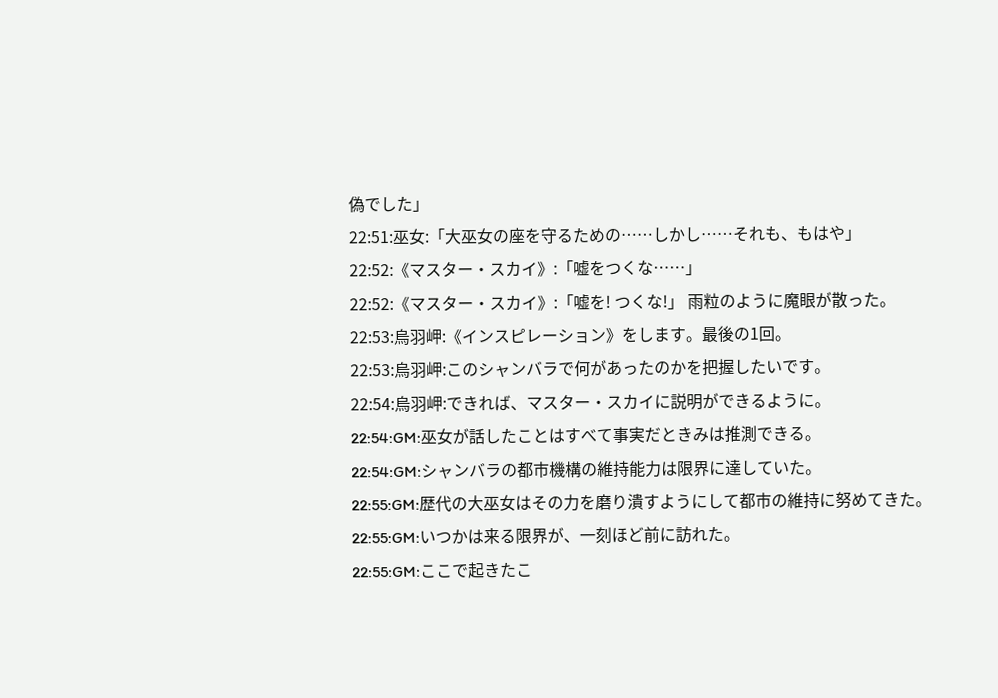偽でした」
22:51:巫女:「大巫女の座を守るための……しかし……それも、もはや」
22:52:《マスター・スカイ》:「嘘をつくな……」
22:52:《マスター・スカイ》:「嘘を! つくな!」 雨粒のように魔眼が散った。
22:53:烏羽岬:《インスピレーション》をします。最後の1回。
22:53:烏羽岬:このシャンバラで何があったのかを把握したいです。
22:54:烏羽岬:できれば、マスター・スカイに説明ができるように。
22:54:GM:巫女が話したことはすべて事実だときみは推測できる。
22:54:GM:シャンバラの都市機構の維持能力は限界に達していた。
22:55:GM:歴代の大巫女はその力を磨り潰すようにして都市の維持に努めてきた。
22:55:GM:いつかは来る限界が、一刻ほど前に訪れた。
22:55:GM:ここで起きたこ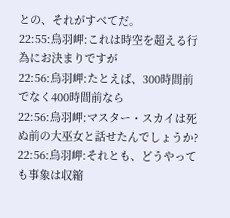との、それがすべてだ。
22:55:烏羽岬:これは時空を超える行為にお決まりですが
22:56:烏羽岬:たとえば、300時間前でなく400時間前なら
22:56:烏羽岬:マスター・スカイは死ぬ前の大巫女と話せたんでしょうか?
22:56:烏羽岬:それとも、どうやっても事象は収縮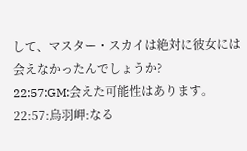して、マスター・スカイは絶対に彼女には会えなかったんでしょうか?
22:57:GM:会えた可能性はあります。
22:57:烏羽岬:なる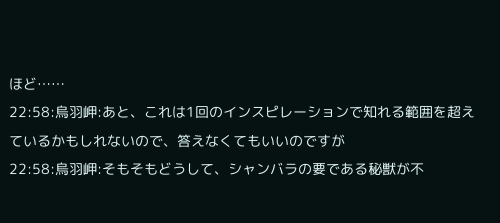ほど……
22:58:烏羽岬:あと、これは1回のインスピレーションで知れる範囲を超えているかもしれないので、答えなくてもいいのですが
22:58:烏羽岬:そもそもどうして、シャンバラの要である秘獣が不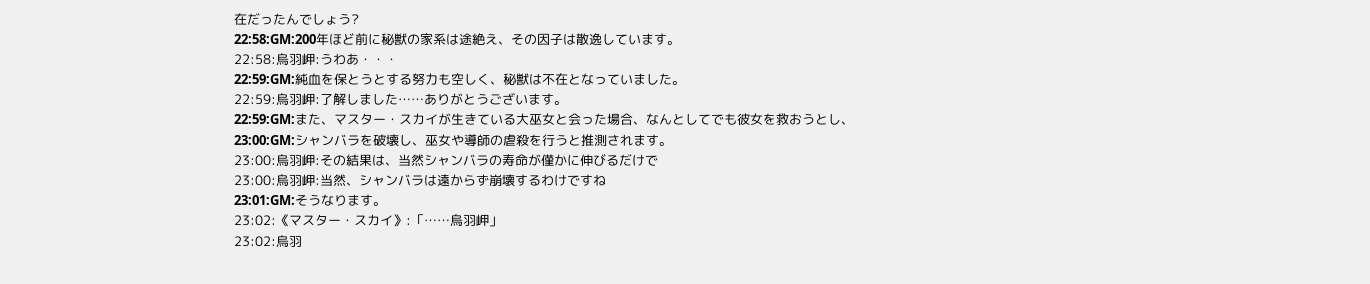在だったんでしょう?
22:58:GM:200年ほど前に秘獣の家系は途絶え、その因子は散逸しています。
22:58:烏羽岬:うわあ・・・
22:59:GM:純血を保とうとする努力も空しく、秘獣は不在となっていました。
22:59:烏羽岬:了解しました……ありがとうございます。
22:59:GM:また、マスター・スカイが生きている大巫女と会った場合、なんとしてでも彼女を救おうとし、
23:00:GM:シャンバラを破壊し、巫女や導師の虐殺を行うと推測されます。
23:00:烏羽岬:その結果は、当然シャンバラの寿命が僅かに伸びるだけで
23:00:烏羽岬:当然、シャンバラは遠からず崩壊するわけですね
23:01:GM:そうなります。
23:02:《マスター・スカイ》:「……烏羽岬」
23:02:烏羽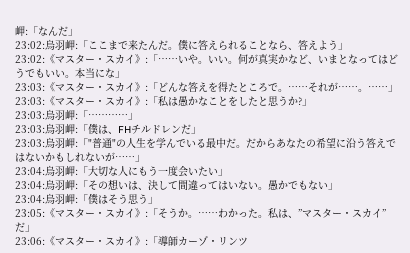岬:「なんだ」
23:02:烏羽岬:「ここまで来たんだ。僕に答えられることなら、答えよう」
23:02:《マスター・スカイ》:「……いや。いい。何が真実かなど、いまとなってはどうでもいい。本当にな」
23:03:《マスター・スカイ》:「どんな答えを得たところで。……それが……。……」
23:03:《マスター・スカイ》:「私は愚かなことをしたと思うか?」
23:03:烏羽岬:「…………」
23:03:烏羽岬:「僕は、FHチルドレンだ」
23:03:烏羽岬:「"普通"の人生を学んでいる最中だ。だからあなたの希望に沿う答えではないかもしれないが……」
23:04:烏羽岬:「大切な人にもう一度会いたい」
23:04:烏羽岬:「その想いは、決して間違ってはいない。愚かでもない」
23:04:烏羽岬:「僕はそう思う」
23:05:《マスター・スカイ》:「そうか。……わかった。私は、”マスター・スカイ”だ」
23:06:《マスター・スカイ》:「導師カーゾ・リンツ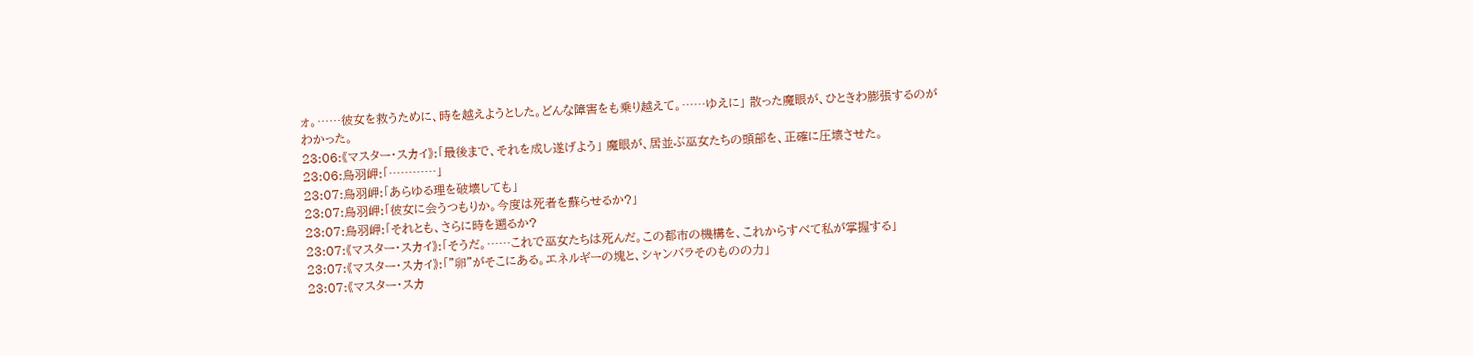ォ。……彼女を救うために、時を越えようとした。どんな障害をも乗り越えて。……ゆえに」 散った魔眼が、ひときわ膨張するのがわかった。
23:06:《マスター・スカイ》:「最後まで、それを成し遂げよう」 魔眼が、居並ぶ巫女たちの頭部を、正確に圧壊させた。
23:06:烏羽岬:「…………」
23:07:烏羽岬:「あらゆる理を破壊しても」
23:07:烏羽岬:「彼女に会うつもりか。今度は死者を蘇らせるか?」
23:07:烏羽岬:「それとも、さらに時を遡るか?
23:07:《マスター・スカイ》:「そうだ。……これで巫女たちは死んだ。この都市の機構を、これからすべて私が掌握する」
23:07:《マスター・スカイ》:「”卵”がそこにある。エネルギーの塊と、シャンバラそのものの力」
23:07:《マスター・スカ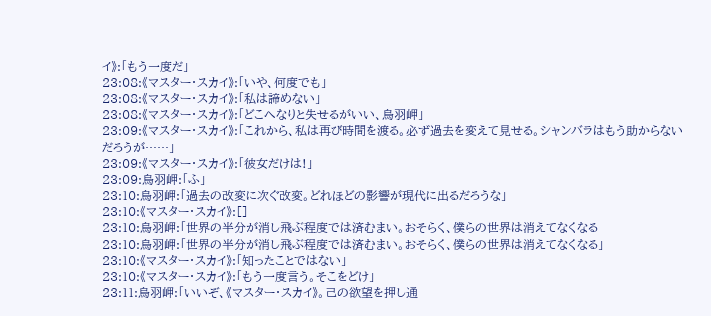イ》:「もう一度だ」
23:08:《マスター・スカイ》:「いや、何度でも」
23:08:《マスター・スカイ》:「私は諦めない」
23:08:《マスター・スカイ》:「どこへなりと失せるがいい、烏羽岬」
23:09:《マスター・スカイ》:「これから、私は再び時間を渡る。必ず過去を変えて見せる。シャンバラはもう助からないだろうが……」
23:09:《マスター・スカイ》:「彼女だけは!」
23:09:烏羽岬:「ふ」
23:10:烏羽岬:「過去の改変に次ぐ改変。どれほどの影響が現代に出るだろうな」
23:10:《マスター・スカイ》:[]
23:10:烏羽岬:「世界の半分が消し飛ぶ程度では済むまい。おそらく、僕らの世界は消えてなくなる
23:10:烏羽岬:「世界の半分が消し飛ぶ程度では済むまい。おそらく、僕らの世界は消えてなくなる」
23:10:《マスター・スカイ》:「知ったことではない」
23:10:《マスター・スカイ》:「もう一度言う。そこをどけ」
23:11:烏羽岬:「いいぞ、《マスター・スカイ》。己の欲望を押し通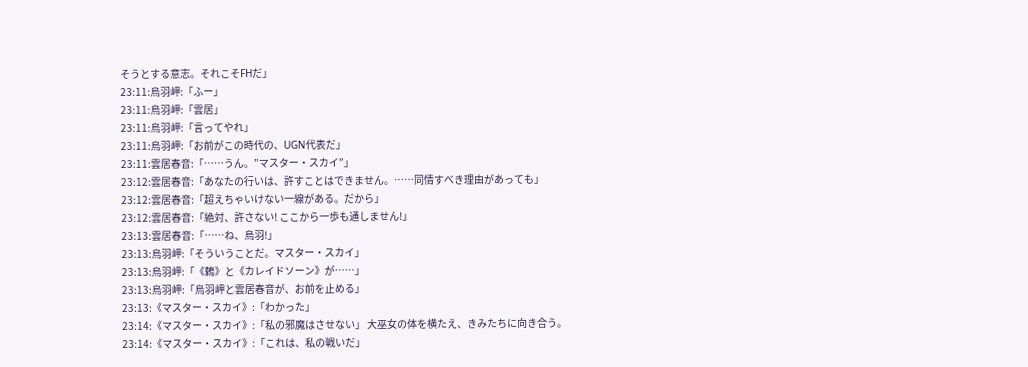そうとする意志。それこそFHだ」
23:11:烏羽岬:「ふー」
23:11:烏羽岬:「雲居」
23:11:烏羽岬:「言ってやれ」
23:11:烏羽岬:「お前がこの時代の、UGN代表だ」
23:11:雲居春音:「……うん。”マスター・スカイ”」
23:12:雲居春音:「あなたの行いは、許すことはできません。……同情すべき理由があっても」
23:12:雲居春音:「超えちゃいけない一線がある。だから」
23:12:雲居春音:「絶対、許さない! ここから一歩も通しません!」
23:13:雲居春音:「……ね、烏羽!」
23:13:烏羽岬:「そういうことだ。マスター・スカイ」
23:13:烏羽岬:「《鶫》と《カレイドソーン》が……」
23:13:烏羽岬:「烏羽岬と雲居春音が、お前を止める」
23:13:《マスター・スカイ》:「わかった」
23:14:《マスター・スカイ》:「私の邪魔はさせない」 大巫女の体を横たえ、きみたちに向き合う。
23:14:《マスター・スカイ》:「これは、私の戦いだ」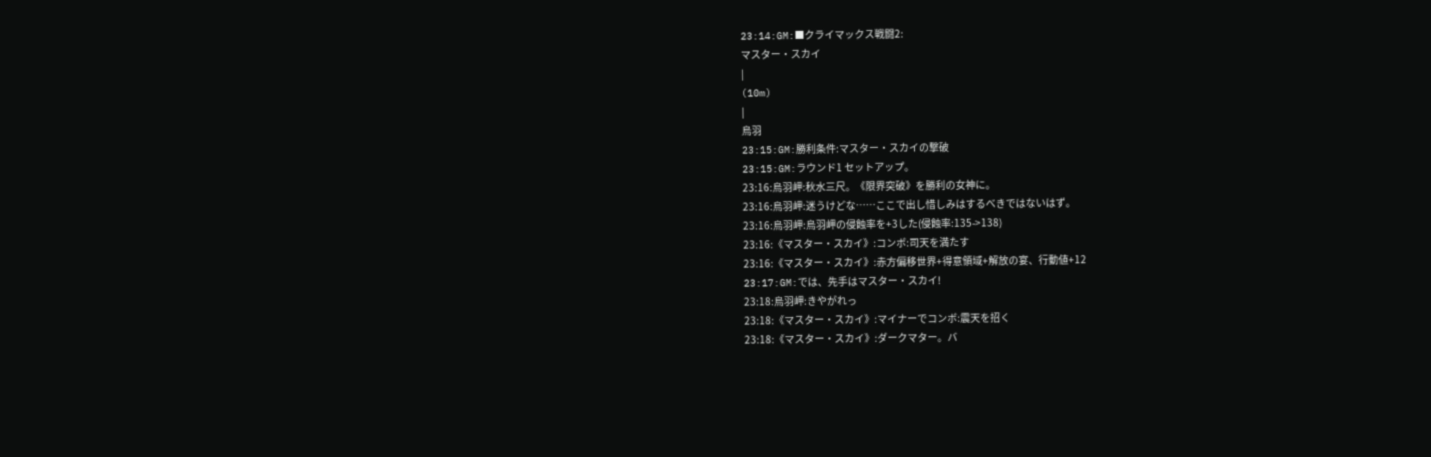23:14:GM:■クライマックス戦闘2:
マスター・スカイ
|
(10m)
|
烏羽
23:15:GM:勝利条件:マスター・スカイの撃破
23:15:GM:ラウンド1 セットアップ。
23:16:烏羽岬:秋水三尺。《限界突破》を勝利の女神に。
23:16:烏羽岬:迷うけどな……ここで出し惜しみはするべきではないはず。
23:16:烏羽岬:烏羽岬の侵蝕率を+3した(侵蝕率:135->138)
23:16:《マスター・スカイ》:コンボ:司天を満たす
23:16:《マスター・スカイ》:赤方偏移世界+得意領域+解放の宴、行動値+12
23:17:GM:では、先手はマスター・スカイ!
23:18:烏羽岬:きやがれっ
23:18:《マスター・スカイ》:マイナーでコンボ:震天を招く
23:18:《マスター・スカイ》:ダークマター。バ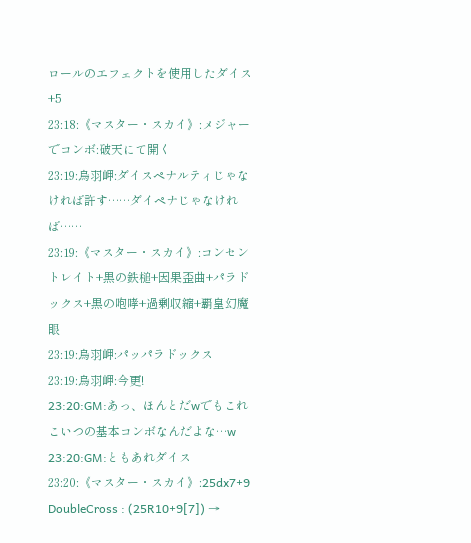ロールのエフェクトを使用したダイス+5
23:18:《マスター・スカイ》:メジャーでコンボ:破天にて開く
23:19:烏羽岬:ダイスペナルティじゃなければ許す……ダイペナじゃなければ……
23:19:《マスター・スカイ》:コンセントレイト+黒の鉄槌+因果歪曲+パラドックス+黒の咆哮+過剰収縮+覇皇幻魔眼
23:19:烏羽岬:パッパラドックス
23:19:烏羽岬:今更!
23:20:GM:あっ、ほんとだwでもこれこいつの基本コンボなんだよな…w
23:20:GM:ともあれダイス
23:20:《マスター・スカイ》:25dx7+9
DoubleCross : (25R10+9[7]) →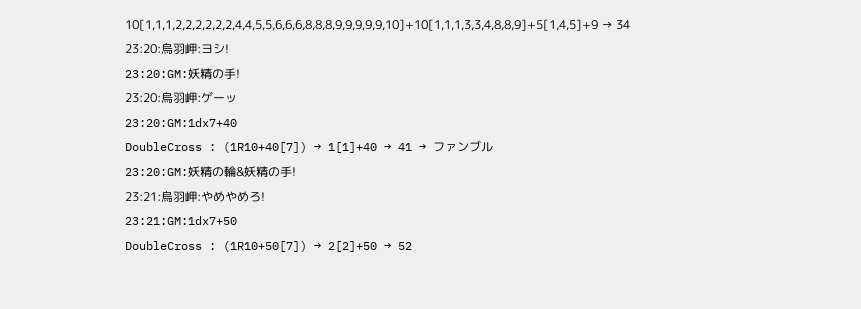10[1,1,1,2,2,2,2,2,2,4,4,5,5,6,6,6,8,8,8,9,9,9,9,9,10]+10[1,1,1,3,3,4,8,8,9]+5[1,4,5]+9 → 34
23:20:烏羽岬:ヨシ!
23:20:GM:妖精の手!
23:20:烏羽岬:ゲーッ
23:20:GM:1dx7+40
DoubleCross : (1R10+40[7]) → 1[1]+40 → 41 → ファンブル
23:20:GM:妖精の輪&妖精の手!
23:21:烏羽岬:やめやめろ!
23:21:GM:1dx7+50
DoubleCross : (1R10+50[7]) → 2[2]+50 → 52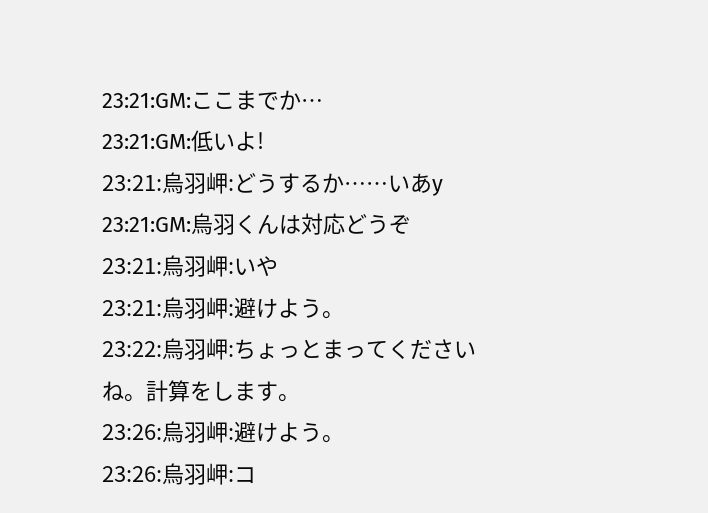23:21:GM:ここまでか…
23:21:GM:低いよ!
23:21:烏羽岬:どうするか……いあy
23:21:GM:烏羽くんは対応どうぞ
23:21:烏羽岬:いや
23:21:烏羽岬:避けよう。
23:22:烏羽岬:ちょっとまってくださいね。計算をします。
23:26:烏羽岬:避けよう。
23:26:烏羽岬:コ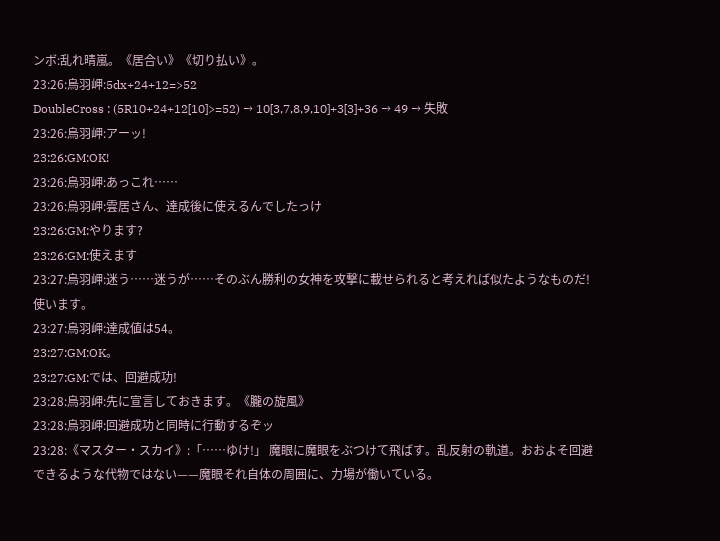ンボ:乱れ晴嵐。《居合い》《切り払い》。
23:26:烏羽岬:5dx+24+12=>52
DoubleCross : (5R10+24+12[10]>=52) → 10[3,7,8,9,10]+3[3]+36 → 49 → 失敗
23:26:烏羽岬:アーッ!
23:26:GM:OK!
23:26:烏羽岬:あっこれ……
23:26:烏羽岬:雲居さん、達成後に使えるんでしたっけ
23:26:GM:やります?
23:26:GM:使えます
23:27:烏羽岬:迷う……迷うが……そのぶん勝利の女神を攻撃に載せられると考えれば似たようなものだ! 使います。
23:27:烏羽岬:達成値は54。
23:27:GM:OK。
23:27:GM:では、回避成功!
23:28:烏羽岬:先に宣言しておきます。《朧の旋風》
23:28:烏羽岬:回避成功と同時に行動するぞッ
23:28:《マスター・スカイ》:「……ゆけ!」 魔眼に魔眼をぶつけて飛ばす。乱反射の軌道。おおよそ回避できるような代物ではない——魔眼それ自体の周囲に、力場が働いている。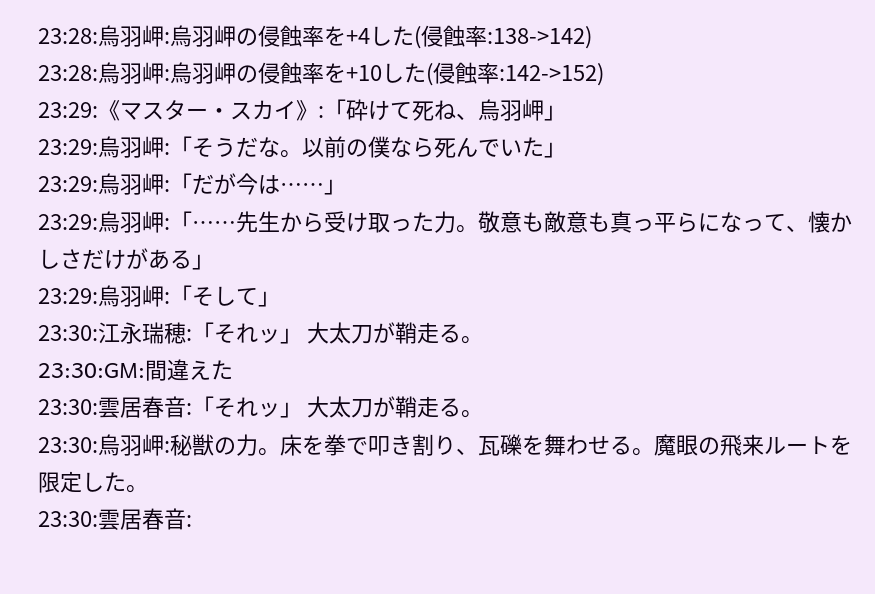23:28:烏羽岬:烏羽岬の侵蝕率を+4した(侵蝕率:138->142)
23:28:烏羽岬:烏羽岬の侵蝕率を+10した(侵蝕率:142->152)
23:29:《マスター・スカイ》:「砕けて死ね、烏羽岬」
23:29:烏羽岬:「そうだな。以前の僕なら死んでいた」
23:29:烏羽岬:「だが今は……」
23:29:烏羽岬:「……先生から受け取った力。敬意も敵意も真っ平らになって、懐かしさだけがある」
23:29:烏羽岬:「そして」
23:30:江永瑞穂:「それッ」 大太刀が鞘走る。
23:30:GM:間違えた
23:30:雲居春音:「それッ」 大太刀が鞘走る。
23:30:烏羽岬:秘獣の力。床を拳で叩き割り、瓦礫を舞わせる。魔眼の飛来ルートを限定した。
23:30:雲居春音: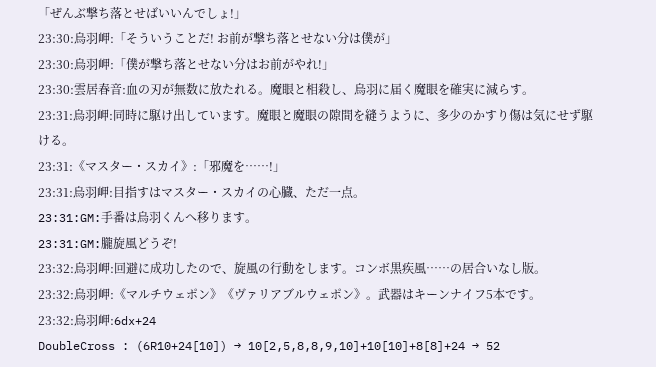「ぜんぶ撃ち落とせばいいんでしょ!」
23:30:烏羽岬:「そういうことだ! お前が撃ち落とせない分は僕が」
23:30:烏羽岬:「僕が撃ち落とせない分はお前がやれ!」
23:30:雲居春音:血の刃が無数に放たれる。魔眼と相殺し、烏羽に届く魔眼を確実に減らす。
23:31:烏羽岬:同時に駆け出しています。魔眼と魔眼の隙間を縫うように、多少のかすり傷は気にせず駆ける。
23:31:《マスター・スカイ》:「邪魔を……!」
23:31:烏羽岬:目指すはマスター・スカイの心臓、ただ一点。
23:31:GM:手番は烏羽くんへ移ります。
23:31:GM:朧旋風どうぞ!
23:32:烏羽岬:回避に成功したので、旋風の行動をします。コンボ黒疾風……の居合いなし版。
23:32:烏羽岬:《マルチウェポン》《ヴァリアブルウェポン》。武器はキーンナイフ5本です。
23:32:烏羽岬:6dx+24
DoubleCross : (6R10+24[10]) → 10[2,5,8,8,9,10]+10[10]+8[8]+24 → 52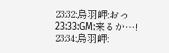23:32:烏羽岬:おっ
23:33:GM:来るか…!
23:34:烏羽岬: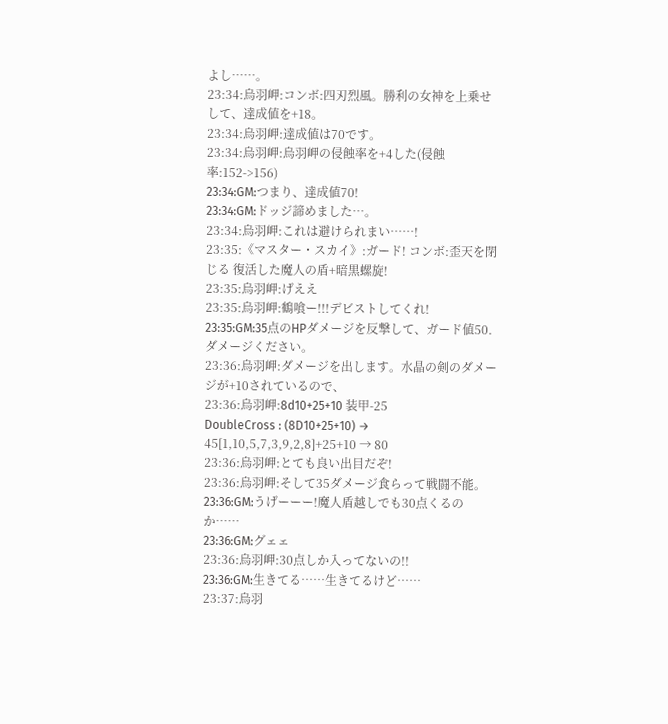よし……。
23:34:烏羽岬:コンボ:四刃烈風。勝利の女神を上乗せして、達成値を+18。
23:34:烏羽岬:達成値は70です。
23:34:烏羽岬:烏羽岬の侵蝕率を+4した(侵蝕率:152->156)
23:34:GM:つまり、達成値70!
23:34:GM:ドッジ諦めました…。
23:34:烏羽岬:これは避けられまい……!
23:35:《マスター・スカイ》:ガード! コンボ:歪天を閉じる 復活した魔人の盾+暗黒螺旋!
23:35:烏羽岬:げええ
23:35:烏羽岬:鶴喰ー!!!デビストしてくれ!
23:35:GM:35点のHPダメージを反撃して、ガード値50.ダメージください。
23:36:烏羽岬:ダメージを出します。水晶の剣のダメージが+10されているので、
23:36:烏羽岬:8d10+25+10 装甲-25
DoubleCross : (8D10+25+10) → 45[1,10,5,7,3,9,2,8]+25+10 → 80
23:36:烏羽岬:とても良い出目だぞ!
23:36:烏羽岬:そして35ダメージ食らって戦闘不能。
23:36:GM:うげーーー!魔人盾越しでも30点くるのか……
23:36:GM:グェェ
23:36:烏羽岬:30点しか入ってないの!!
23:36:GM:生きてる……生きてるけど……
23:37:烏羽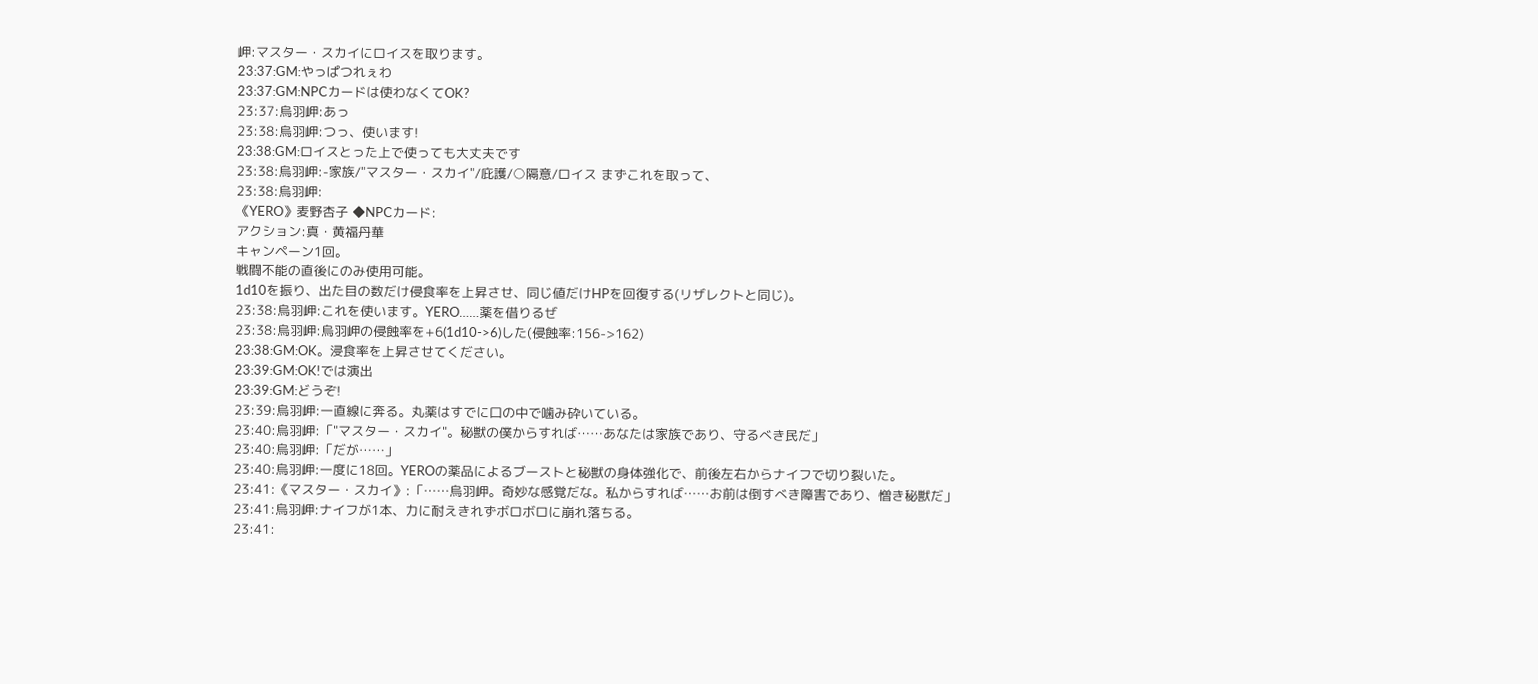岬:マスター・スカイにロイスを取ります。
23:37:GM:やっぱつれぇわ
23:37:GM:NPCカードは使わなくてOK?
23:37:烏羽岬:あっ
23:38:烏羽岬:つっ、使います!
23:38:GM:ロイスとった上で使っても大丈夫です
23:38:烏羽岬:-家族/"マスター・スカイ"/庇護/○隔意/ロイス まずこれを取って、
23:38:烏羽岬:
《YERO》麦野杏子 ◆NPCカード:
アクション:真・黄福丹華
キャンペーン1回。
戦闘不能の直後にのみ使用可能。
1d10を振り、出た目の数だけ侵食率を上昇させ、同じ値だけHPを回復する(リザレクトと同じ)。
23:38:烏羽岬:これを使います。YERO……薬を借りるぜ
23:38:烏羽岬:烏羽岬の侵蝕率を+6(1d10->6)した(侵蝕率:156->162)
23:38:GM:OK。浸食率を上昇させてください。
23:39:GM:OK!では演出
23:39:GM:どうぞ!
23:39:烏羽岬:一直線に奔る。丸薬はすでに口の中で噛み砕いている。
23:40:烏羽岬:「"マスター・スカイ"。秘獣の僕からすれば……あなたは家族であり、守るべき民だ」
23:40:烏羽岬:「だが……」
23:40:烏羽岬:一度に18回。YEROの薬品によるブーストと秘獣の身体強化で、前後左右からナイフで切り裂いた。
23:41:《マスター・スカイ》:「……烏羽岬。奇妙な感覚だな。私からすれば……お前は倒すべき障害であり、憎き秘獣だ」
23:41:烏羽岬:ナイフが1本、力に耐えきれずボロボロに崩れ落ちる。
23:41: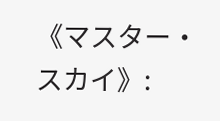《マスター・スカイ》: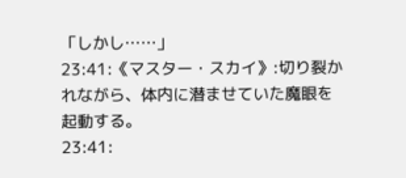「しかし……」
23:41:《マスター・スカイ》:切り裂かれながら、体内に潜ませていた魔眼を起動する。
23:41: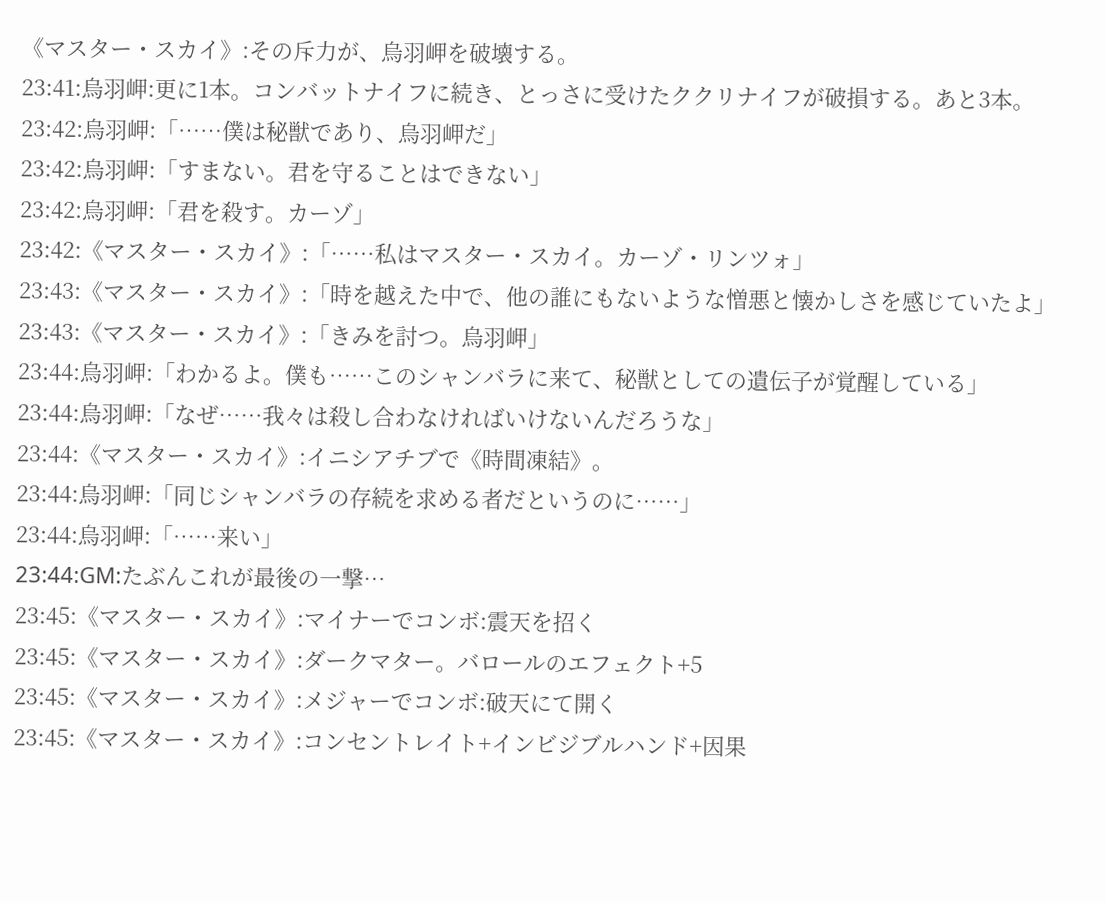《マスター・スカイ》:その斥力が、烏羽岬を破壊する。
23:41:烏羽岬:更に1本。コンバットナイフに続き、とっさに受けたククリナイフが破損する。あと3本。
23:42:烏羽岬:「……僕は秘獣であり、烏羽岬だ」
23:42:烏羽岬:「すまない。君を守ることはできない」
23:42:烏羽岬:「君を殺す。カーゾ」
23:42:《マスター・スカイ》:「……私はマスター・スカイ。カーゾ・リンツォ」
23:43:《マスター・スカイ》:「時を越えた中で、他の誰にもないような憎悪と懐かしさを感じていたよ」
23:43:《マスター・スカイ》:「きみを討つ。烏羽岬」
23:44:烏羽岬:「わかるよ。僕も……このシャンバラに来て、秘獣としての遺伝子が覚醒している」
23:44:烏羽岬:「なぜ……我々は殺し合わなければいけないんだろうな」
23:44:《マスター・スカイ》:イニシアチブで《時間凍結》。
23:44:烏羽岬:「同じシャンバラの存続を求める者だというのに……」
23:44:烏羽岬:「……来い」
23:44:GM:たぶんこれが最後の一撃…
23:45:《マスター・スカイ》:マイナーでコンボ:震天を招く
23:45:《マスター・スカイ》:ダークマター。バロールのエフェクト+5
23:45:《マスター・スカイ》:メジャーでコンボ:破天にて開く
23:45:《マスター・スカイ》:コンセントレイト+インビジブルハンド+因果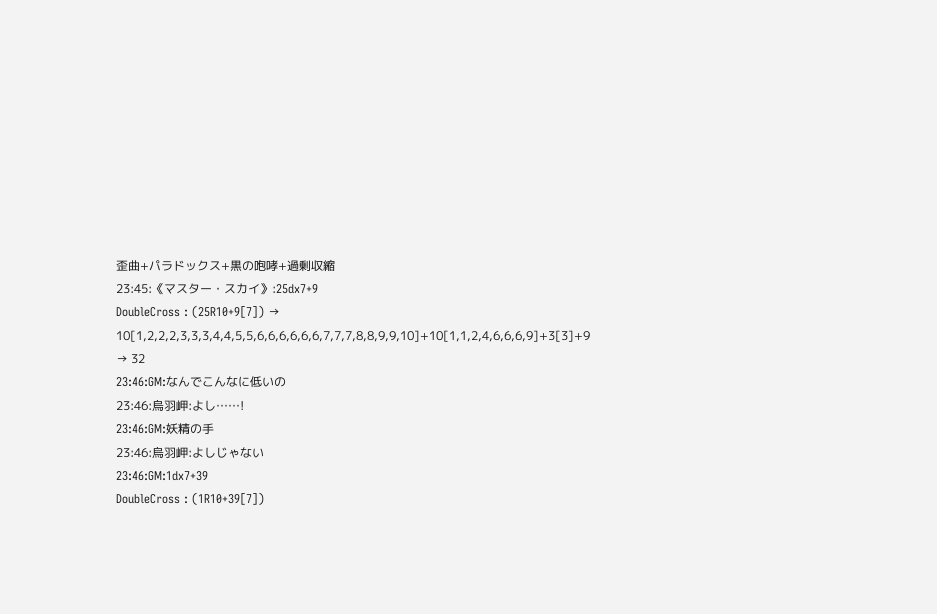歪曲+パラドックス+黒の咆哮+過剰収縮
23:45:《マスター・スカイ》:25dx7+9
DoubleCross : (25R10+9[7]) → 10[1,2,2,2,3,3,3,4,4,5,5,6,6,6,6,6,6,7,7,7,8,8,9,9,10]+10[1,1,2,4,6,6,6,9]+3[3]+9 → 32
23:46:GM:なんでこんなに低いの
23:46:烏羽岬:よし……!
23:46:GM:妖精の手
23:46:烏羽岬:よしじゃない
23:46:GM:1dx7+39
DoubleCross : (1R10+39[7])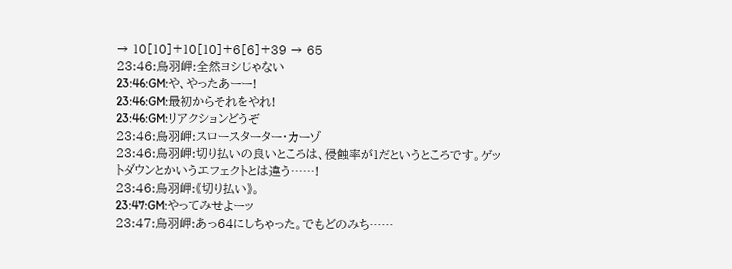→ 10[10]+10[10]+6[6]+39 → 65
23:46:烏羽岬:全然ヨシじゃない
23:46:GM:や、やったあーー!
23:46:GM:最初からそれをやれ!
23:46:GM:リアクションどうぞ
23:46:烏羽岬:スロースターター・カーゾ
23:46:烏羽岬:切り払いの良いところは、侵蝕率が1だというところです。ゲットダウンとかいうエフェクトとは違う……!
23:46:烏羽岬:《切り払い》。
23:47:GM:やってみせよーッ
23:47:烏羽岬:あっ64にしちゃった。でもどのみち……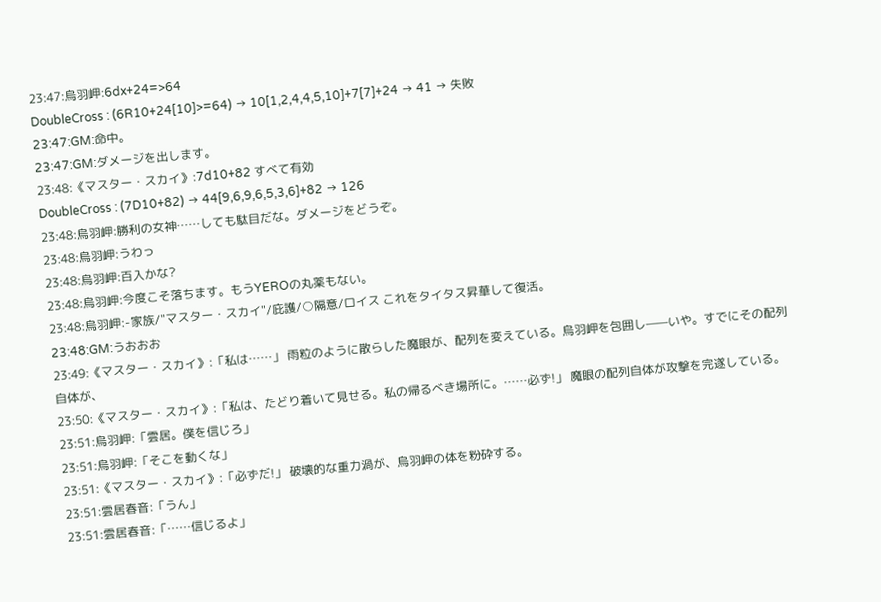23:47:烏羽岬:6dx+24=>64
DoubleCross : (6R10+24[10]>=64) → 10[1,2,4,4,5,10]+7[7]+24 → 41 → 失敗
23:47:GM:命中。
23:47:GM:ダメージを出します。
23:48:《マスター・スカイ》:7d10+82 すべて有効
DoubleCross : (7D10+82) → 44[9,6,9,6,5,3,6]+82 → 126
23:48:烏羽岬:勝利の女神……しても駄目だな。ダメージをどうぞ。
23:48:烏羽岬:うわっ
23:48:烏羽岬:百入かな?
23:48:烏羽岬:今度こそ落ちます。もうYEROの丸薬もない。
23:48:烏羽岬:-家族/"マスター・スカイ"/庇護/○隔意/ロイス これをタイタス昇華して復活。
23:48:GM:うおおお
23:49:《マスター・スカイ》:「私は……」 雨粒のように散らした魔眼が、配列を変えている。烏羽岬を包囲し——いや。すでにその配列自体が、
23:50:《マスター・スカイ》:「私は、たどり着いて見せる。私の帰るべき場所に。……必ず!」 魔眼の配列自体が攻撃を完遂している。
23:51:烏羽岬:「雲居。僕を信じろ」
23:51:烏羽岬:「そこを動くな」
23:51:《マスター・スカイ》:「必ずだ!」 破壊的な重力渦が、烏羽岬の体を粉砕する。
23:51:雲居春音:「うん」
23:51:雲居春音:「……信じるよ」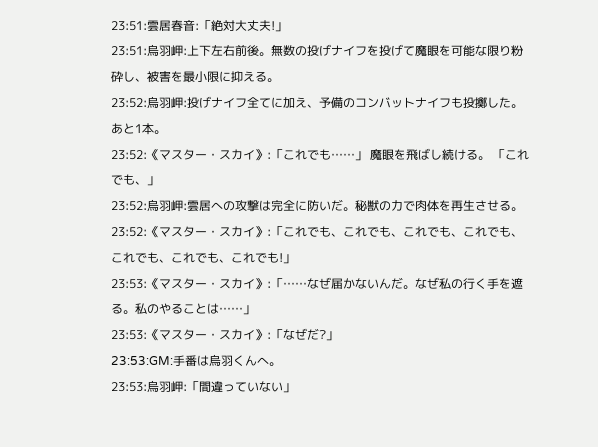23:51:雲居春音:「絶対大丈夫!」
23:51:烏羽岬:上下左右前後。無数の投げナイフを投げて魔眼を可能な限り粉砕し、被害を最小限に抑える。
23:52:烏羽岬:投げナイフ全てに加え、予備のコンバットナイフも投擲した。あと1本。
23:52:《マスター・スカイ》:「これでも……」 魔眼を飛ばし続ける。 「これでも、」
23:52:烏羽岬:雲居への攻撃は完全に防いだ。秘獣の力で肉体を再生させる。
23:52:《マスター・スカイ》:「これでも、これでも、これでも、これでも、これでも、これでも、これでも!」
23:53:《マスター・スカイ》:「……なぜ届かないんだ。なぜ私の行く手を遮る。私のやることは……」
23:53:《マスター・スカイ》:「なぜだ?」
23:53:GM:手番は烏羽くんへ。
23:53:烏羽岬:「間違っていない」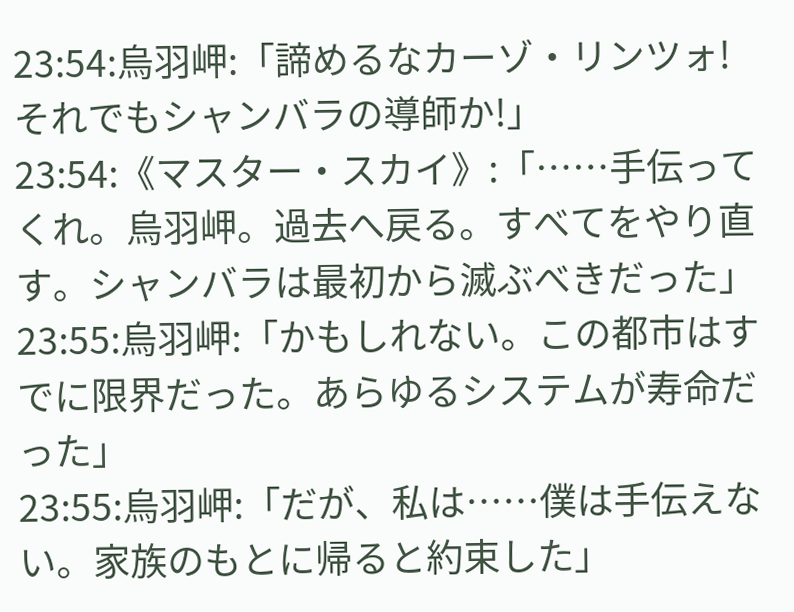23:54:烏羽岬:「諦めるなカーゾ・リンツォ! それでもシャンバラの導師か!」
23:54:《マスター・スカイ》:「……手伝ってくれ。烏羽岬。過去へ戻る。すべてをやり直す。シャンバラは最初から滅ぶべきだった」
23:55:烏羽岬:「かもしれない。この都市はすでに限界だった。あらゆるシステムが寿命だった」
23:55:烏羽岬:「だが、私は……僕は手伝えない。家族のもとに帰ると約束した」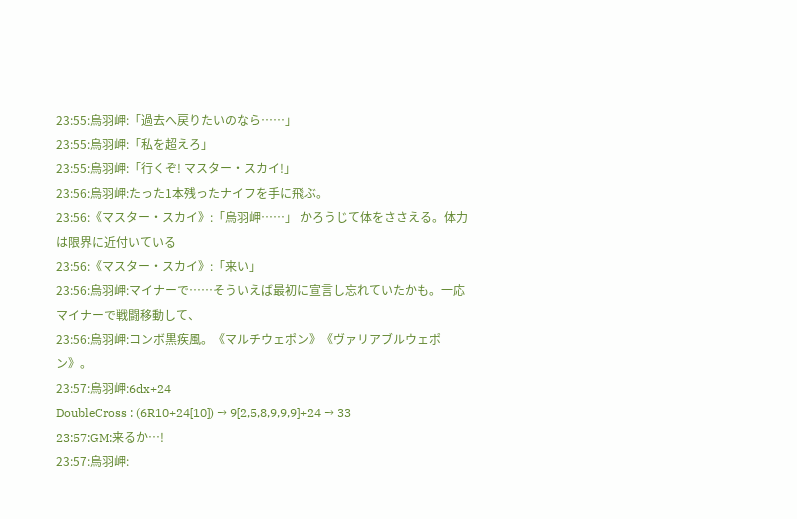23:55:烏羽岬:「過去へ戻りたいのなら……」
23:55:烏羽岬:「私を超えろ」
23:55:烏羽岬:「行くぞ! マスター・スカイ!」
23:56:烏羽岬:たった1本残ったナイフを手に飛ぶ。
23:56:《マスター・スカイ》:「烏羽岬……」 かろうじて体をささえる。体力は限界に近付いている
23:56:《マスター・スカイ》:「来い」
23:56:烏羽岬:マイナーで……そういえば最初に宣言し忘れていたかも。一応マイナーで戦闘移動して、
23:56:烏羽岬:コンボ黒疾風。《マルチウェポン》《ヴァリアブルウェポン》。
23:57:烏羽岬:6dx+24
DoubleCross : (6R10+24[10]) → 9[2,5,8,9,9,9]+24 → 33
23:57:GM:来るか…!
23:57:烏羽岬: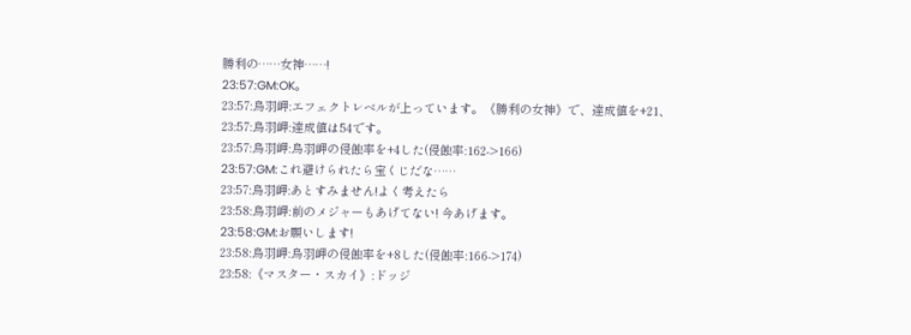勝利の……女神……!
23:57:GM:OK。
23:57:烏羽岬:エフェクトレベルが上っています。《勝利の女神》で、達成値を+21、
23:57:烏羽岬:達成値は54です。
23:57:烏羽岬:烏羽岬の侵蝕率を+4した(侵蝕率:162->166)
23:57:GM:これ避けられたら宝くじだな……
23:57:烏羽岬:あとすみません!よく考えたら
23:58:烏羽岬:前のメジャーもあげてない! 今あげます。
23:58:GM:お願いします!
23:58:烏羽岬:烏羽岬の侵蝕率を+8した(侵蝕率:166->174)
23:58:《マスター・スカイ》:ドッジ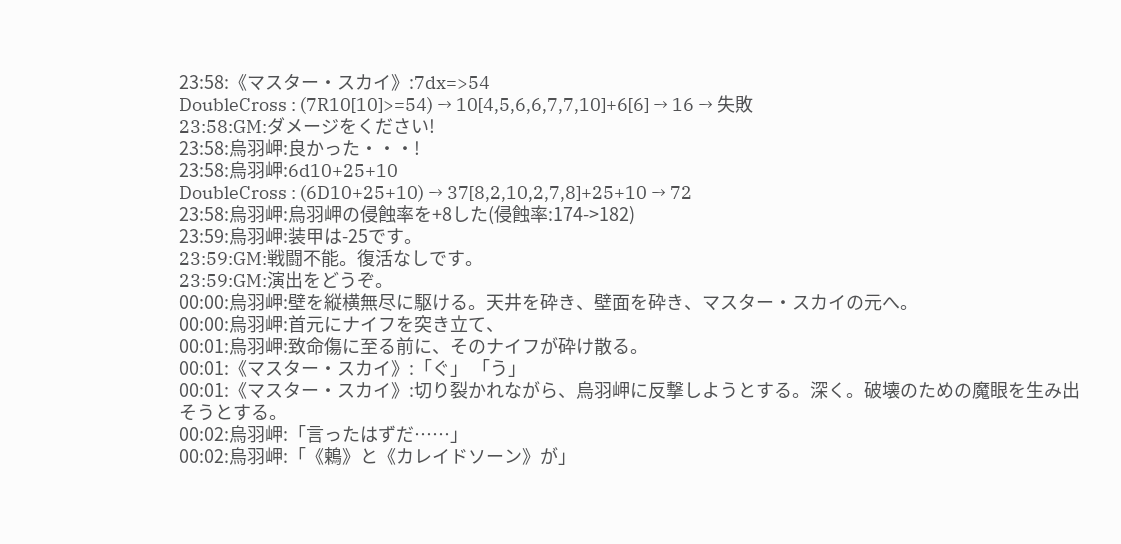23:58:《マスター・スカイ》:7dx=>54
DoubleCross : (7R10[10]>=54) → 10[4,5,6,6,7,7,10]+6[6] → 16 → 失敗
23:58:GM:ダメージをください!
23:58:烏羽岬:良かった・・・!
23:58:烏羽岬:6d10+25+10
DoubleCross : (6D10+25+10) → 37[8,2,10,2,7,8]+25+10 → 72
23:58:烏羽岬:烏羽岬の侵蝕率を+8した(侵蝕率:174->182)
23:59:烏羽岬:装甲は-25です。
23:59:GM:戦闘不能。復活なしです。
23:59:GM:演出をどうぞ。
00:00:烏羽岬:壁を縦横無尽に駆ける。天井を砕き、壁面を砕き、マスター・スカイの元へ。
00:00:烏羽岬:首元にナイフを突き立て、
00:01:烏羽岬:致命傷に至る前に、そのナイフが砕け散る。
00:01:《マスター・スカイ》:「ぐ」 「う」
00:01:《マスター・スカイ》:切り裂かれながら、烏羽岬に反撃しようとする。深く。破壊のための魔眼を生み出そうとする。
00:02:烏羽岬:「言ったはずだ……」
00:02:烏羽岬:「《鶫》と《カレイドソーン》が」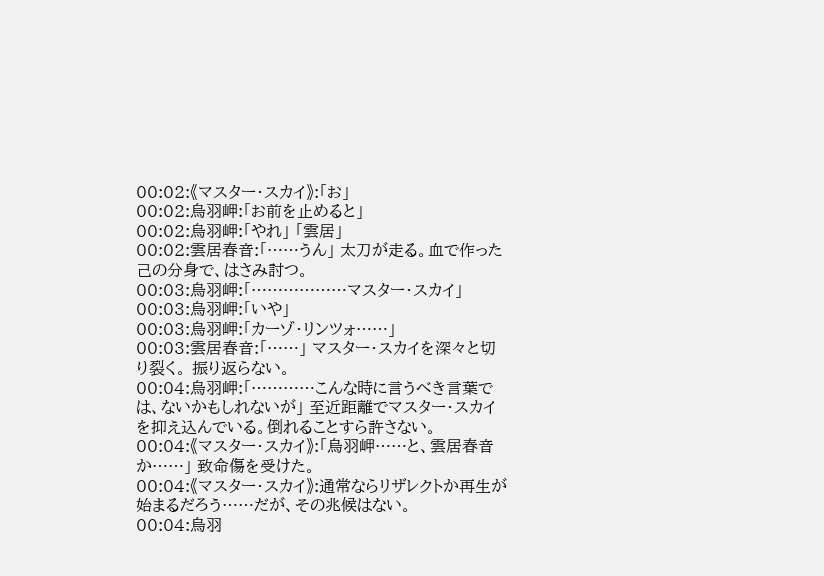00:02:《マスター・スカイ》:「お」
00:02:烏羽岬:「お前を止めると」
00:02:烏羽岬:「やれ」 「雲居」
00:02:雲居春音:「……うん」 太刀が走る。血で作った己の分身で、はさみ討つ。
00:03:烏羽岬:「………………マスター・スカイ」
00:03:烏羽岬:「いや」
00:03:烏羽岬:「カーゾ・リンツォ……」
00:03:雲居春音:「……」 マスター・スカイを深々と切り裂く。 振り返らない。
00:04:烏羽岬:「…………こんな時に言うべき言葉では、ないかもしれないが」 至近距離でマスター・スカイを抑え込んでいる。倒れることすら許さない。
00:04:《マスター・スカイ》:「烏羽岬……と、雲居春音か……」 致命傷を受けた。
00:04:《マスター・スカイ》:通常ならリザレクトか再生が始まるだろう……だが、その兆候はない。
00:04:烏羽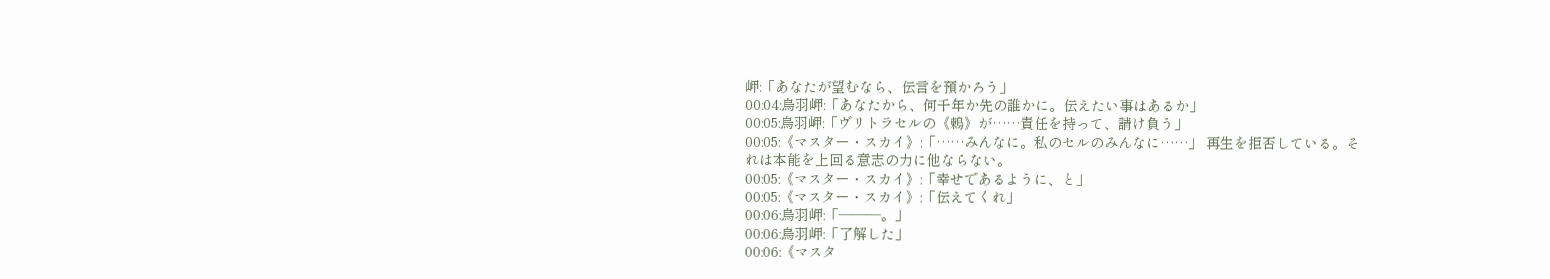岬:「あなたが望むなら、伝言を預かろう」
00:04:烏羽岬:「あなたから、何千年か先の誰かに。伝えたい事はあるか」
00:05:烏羽岬:「ヴリトラセルの《鶫》が……責任を持って、請け負う」
00:05:《マスター・スカイ》:「……みんなに。私のセルのみんなに……」 再生を拒否している。それは本能を上回る意志の力に他ならない。
00:05:《マスター・スカイ》:「幸せであるように、と」
00:05:《マスター・スカイ》:「伝えてくれ」
00:06:烏羽岬:「―――。」
00:06:烏羽岬:「了解した」
00:06:《マスタ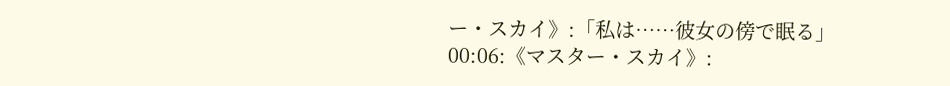ー・スカイ》:「私は……彼女の傍で眠る」
00:06:《マスター・スカイ》: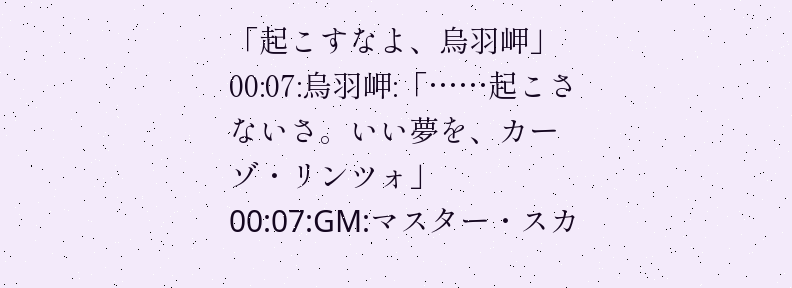「起こすなよ、烏羽岬」
00:07:烏羽岬:「……起こさないさ。いい夢を、カーゾ・リンツォ」
00:07:GM:マスター・スカ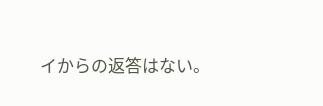イからの返答はない。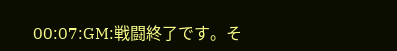00:07:GM:戦闘終了です。そ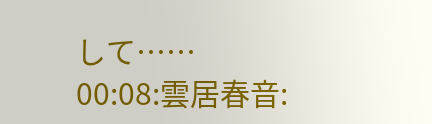して……
00:08:雲居春音: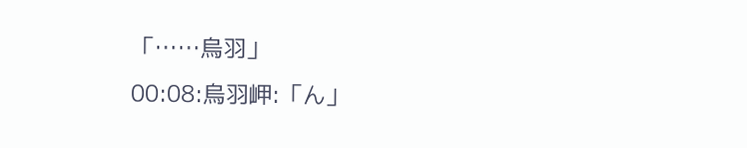「……烏羽」
00:08:烏羽岬:「ん」